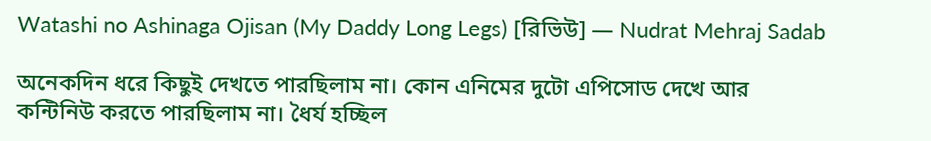Watashi no Ashinaga Ojisan (My Daddy Long Legs) [রিভিউ] — Nudrat Mehraj Sadab

অনেকদিন ধরে কিছুই দেখতে পারছিলাম না। কোন এনিমের দুটো এপিসোড দেখে আর কন্টিনিউ করতে পারছিলাম না। ধৈর্য হচ্ছিল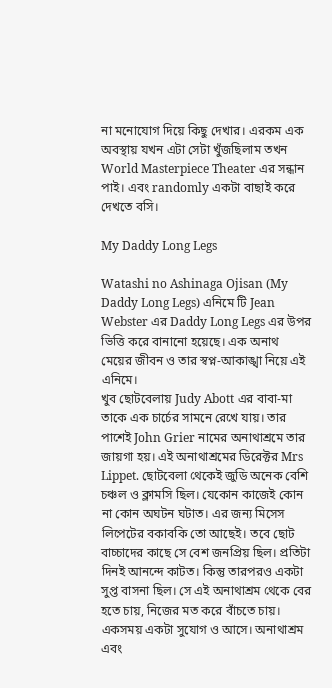না মনোযোগ দিয়ে কিছু দেখার। এরকম এক অবস্থায় যখন এটা সেটা খুঁজছিলাম তখন World Masterpiece Theater এর সন্ধান পাই। এবং randomly একটা বাছাই করে দেখতে বসি।

My Daddy Long Legs

Watashi no Ashinaga Ojisan (My Daddy Long Legs) এনিমে টি Jean Webster এর Daddy Long Legs এর উপর ভিত্তি করে বানানো হয়েছে। এক অনাথ মেয়ের জীবন ও তার স্বপ্ন-আকাঙ্খা নিয়ে এই এনিমে।
খুব ছোটবেলায় Judy Abott এর বাবা-মা তাকে এক চার্চের সামনে রেখে যায়। তার পাশেই John Grier নামের অনাথাশ্রমে তার জায়গা হয়। এই অনাথাশ্রমের ডিরেক্টর Mrs Lippet. ছোটবেলা থেকেই জুডি অনেক বেশি চঞ্চল ও ক্লামসি ছিল। যেকোন কাজেই কোন না কোন অঘটন ঘটাত। এর জন্য মিসেস লিপেটের বকাবকি তো আছেই। তবে ছোট বাচ্চাদের কাছে সে বেশ জনপ্রিয় ছিল। প্রতিটা দিনই আনন্দে কাটত। কিন্তু তারপরও একটা সুপ্ত বাসনা ছিল। সে এই অনাথাশ্রম থেকে বের হতে চায়, নিজের মত করে বাঁচতে চায়। একসময় একটা সুযোগ ও আসে। অনাথাশ্রম এবং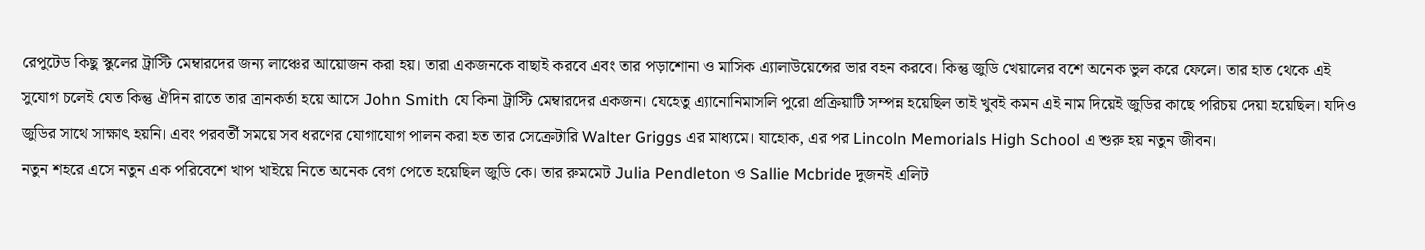রেপুটেড কিছু স্কুলের ট্রাস্টি মেম্বারদের জন্য লাঞ্চের আয়োজন করা হয়। তারা একজনকে বাছাই করবে এবং তার পড়াশোনা ও মাসিক এ্যালাউয়েন্সের ভার বহন করবে। কিন্তু জুডি খেয়ালের বশে অনেক ভুল করে ফেলে। তার হাত থেকে এই সুযোগ চলেই যেত কিন্তু ঐদিন রাতে তার ত্রানকর্তা হয়ে আসে John Smith যে কিনা ট্রাস্টি মেম্বারদের একজন। যেহেতু এ্যানোনিমাসলি পুরো প্রক্রিয়াটি সম্পন্ন হয়েছিল তাই খুবই কমন এই নাম দিয়েই জুডির কাছে পরিচয় দেয়া হয়েছিল। যদিও জুডির সাথে সাক্ষাৎ হয়নি। এবং পরবর্তী সময়ে সব ধরণের যোগাযোগ পালন করা হত তার সেক্রেটারি Walter Griggs এর মাধ্যমে। যাহোক, এর পর Lincoln Memorials High School এ শুরু হয় নতুন জীবন।
নতুন শহরে এসে নতুন এক পরিবেশে খাপ খাইয়ে নিতে অনেক বেগ পেতে হয়েছিল জুডি কে। তার রুমমেট Julia Pendleton ও Sallie Mcbride দুজনই এলিট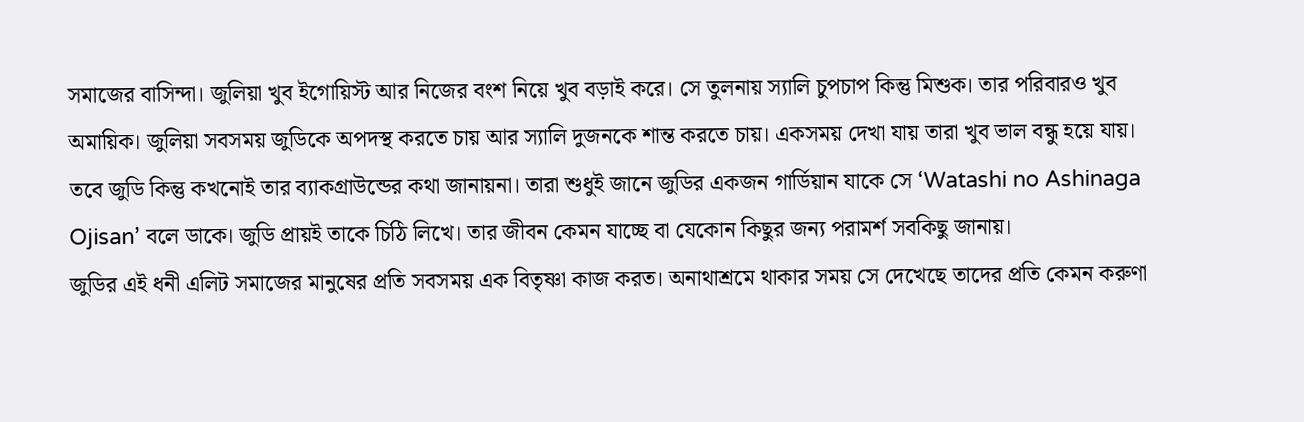সমাজের বাসিন্দা। জুলিয়া খুব ইগোয়িস্ট আর নিজের বংশ নিয়ে খুব বড়াই করে। সে তুলনায় স্যালি চুপচাপ কিন্তু মিশুক। তার পরিবারও খুব অমায়িক। জুলিয়া সবসময় জুডিকে অপদস্থ করতে চায় আর স্যালি দুজনকে শান্ত করতে চায়। একসময় দেখা যায় তারা খুব ভাল বন্ধু হয়ে যায়। তবে জুডি কিন্তু কখনোই তার ব্যাকগ্রাউন্ডের কথা জানায়না। তারা শুধুই জানে জুডির একজন গার্ডিয়ান যাকে সে ‘Watashi no Ashinaga Ojisan’ বলে ডাকে। জুডি প্রায়ই তাকে চিঠি লিখে। তার জীবন কেমন যাচ্ছে বা যেকোন কিছুর জন্য পরামর্শ সবকিছু জানায়।
জুডির এই ধনী এলিট সমাজের মানুষের প্রতি সবসময় এক বিতৃষ্ণা কাজ করত। অনাথাশ্রমে থাকার সময় সে দেখেছে তাদের প্রতি কেমন করুণা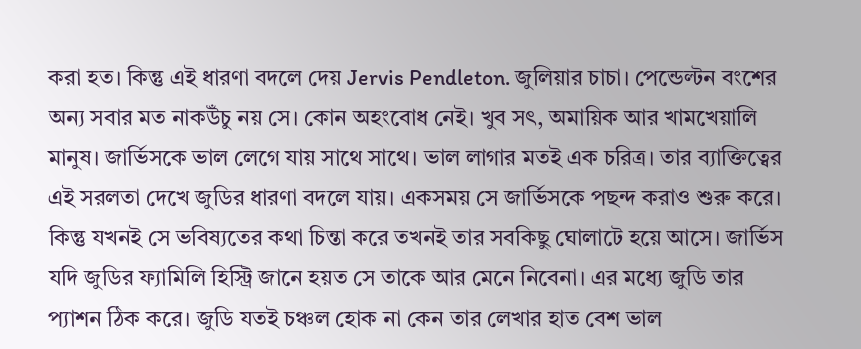করা হত। কিন্তু এই ধারণা বদলে দেয় Jervis Pendleton. জুলিয়ার চাচা। পেন্ডেল্টন বংশের অন্য সবার মত নাকউঁচু নয় সে। কোন অহংবোধ নেই। খুব সৎ, অমায়িক আর খামখেয়ালি মানুষ। জার্ভিসকে ভাল লেগে যায় সাথে সাথে। ভাল লাগার মতই এক চরিত্র। তার ব্যাক্তিত্বের এই সরলতা দেখে জুডির ধারণা বদলে যায়। একসময় সে জার্ভিসকে পছন্দ করাও শুরু করে। কিন্তু যখনই সে ভবিষ্যতের কথা চিন্তা করে তখনই তার সবকিছু ঘোলাটে হয়ে আসে। জার্ভিস যদি জুডির ফ্যামিলি হিস্ট্রি জানে হয়ত সে তাকে আর মেনে নিবেনা। এর মধ্যে জুডি তার প্যাশন ঠিক করে। জুডি যতই চঞ্চল হোক না কেন তার লেখার হাত বেশ ভাল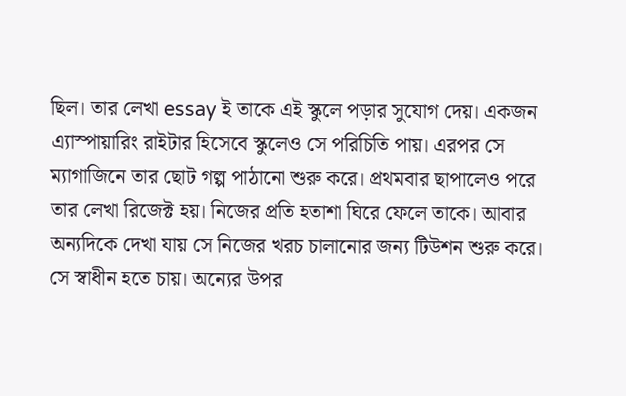ছিল। তার লেখা essay ই তাকে এই স্কুলে পড়ার সুযোগ দেয়। একজন এ্যাস্পায়ারিং রাইটার হিসেবে স্কুলেও সে পরিচিতি পায়। এরপর সে ম্যাগাজিনে তার ছোট গল্প পাঠানো শুরু করে। প্রথমবার ছাপালেও পরে তার লেখা রিজেক্ট হয়। নিজের প্রতি হতাশা ঘিরে ফেলে তাকে। আবার অন্যদিকে দেখা যায় সে নিজের খরচ চালানোর জন্য টিউশন শুরু করে। সে স্বাধীন হতে চায়। অন্যের উপর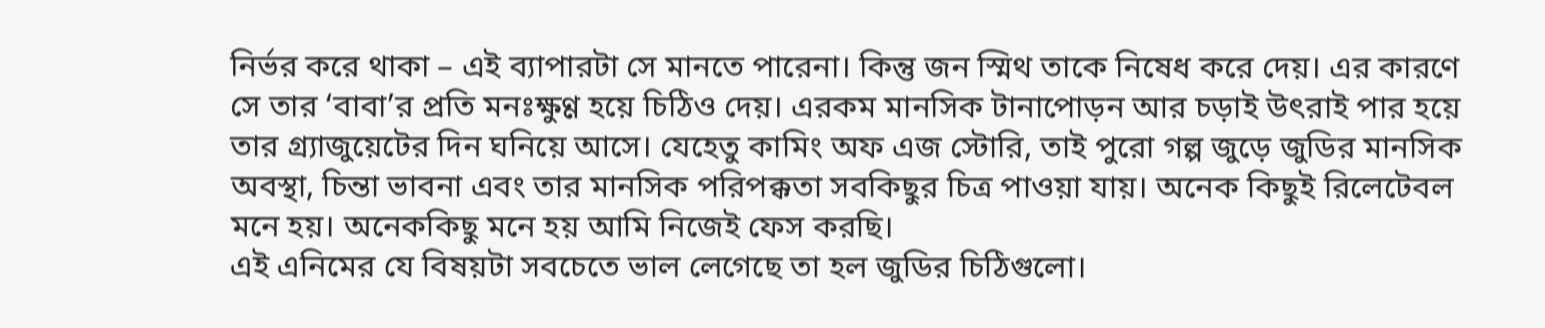নির্ভর করে থাকা – এই ব্যাপারটা সে মানতে পারেনা। কিন্তু জন স্মিথ তাকে নিষেধ করে দেয়। এর কারণে সে তার ‘বাবা’র প্রতি মনঃক্ষুণ্ণ হয়ে চিঠিও দেয়। এরকম মানসিক টানাপোড়ন আর চড়াই উৎরাই পার হয়ে তার গ্র্যাজুয়েটের দিন ঘনিয়ে আসে। যেহেতু কামিং অফ এজ স্টোরি, তাই পুরো গল্প জুড়ে জুডির মানসিক অবস্থা, চিন্তা ভাবনা এবং তার মানসিক পরিপক্কতা সবকিছুর চিত্র পাওয়া যায়। অনেক কিছুই রিলেটেবল মনে হয়। অনেককিছু মনে হয় আমি নিজেই ফেস করছি।
এই এনিমের যে বিষয়টা সবচেতে ভাল লেগেছে তা হল জুডির চিঠিগুলো।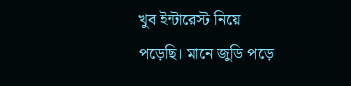খুব ইন্টারেস্ট নিয়ে পড়েছি। মানে জুডি পড়ে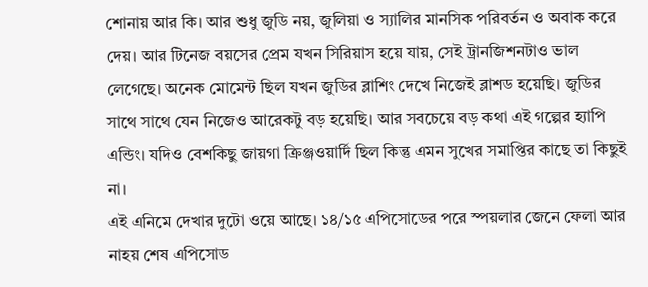শোনায় আর কি। আর শুধু জুডি নয়, জুলিয়া ও স্যালির মানসিক পরিবর্তন ও অবাক করে দেয়। আর টিনেজ বয়সের প্রেম যখন সিরিয়াস হয়ে যায়, সেই ট্রানজিশনটাও ভাল লেগেছে। অনেক মোমেন্ট ছিল যখন জুডির ব্লাশিং দেখে নিজেই ব্লাশড হয়েছি। জুডির সাথে সাথে যেন নিজেও আরেকটু বড় হয়েছি। আর সবচেয়ে বড় কথা এই গল্পের হ্যাপি এন্ডিং। যদিও বেশকিছু জায়গা ক্রিঞ্জওয়ার্দি ছিল কিন্তু এমন সুখের সমাপ্তির কাছে তা কিছুই না।
এই এনিমে দেখার দুটো ওয়ে আছে। ১৪/১৫ এপিসোডের পরে স্পয়লার জেনে ফেলা আর নাহয় শেষ এপিসোড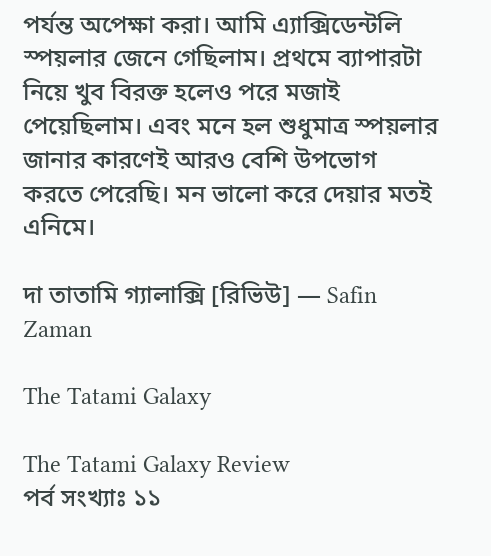পর্যন্ত অপেক্ষা করা। আমি এ্যাক্সিডেন্টলি স্পয়লার জেনে গেছিলাম। প্রথমে ব্যাপারটা নিয়ে খুব বিরক্ত হলেও পরে মজাই পেয়েছিলাম। এবং মনে হল শুধুমাত্র স্পয়লার জানার কারণেই আরও বেশি উপভোগ করতে পেরেছি। মন ভালো করে দেয়ার মতই এনিমে।

দা তাতামি গ্যালাক্সি [রিভিউ] — Safin Zaman

The Tatami Galaxy

The Tatami Galaxy Review
পর্ব সংখ্যাঃ ১১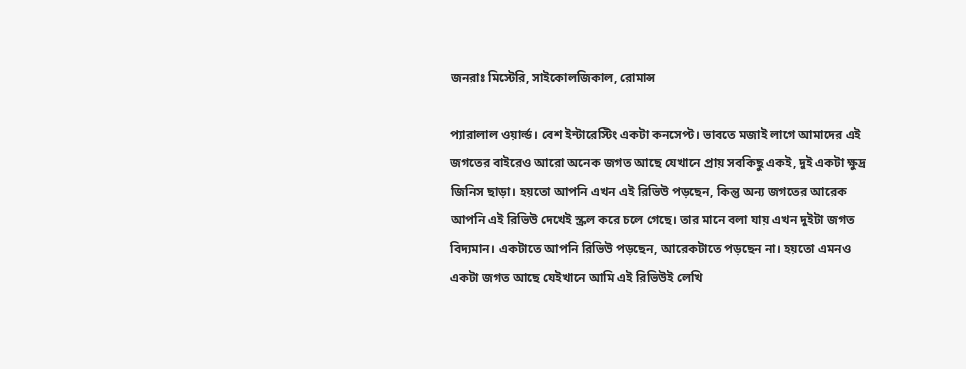জনরাঃ মিস্টেরি, সাইকোলজিকাল, রোমান্স

প্যারালাল ওয়ার্ল্ড। বেশ ইন্টারেস্টিং একটা কনসেপ্ট। ভাবতে মজাই লাগে আমাদের এই জগতের বাইরেও আরো অনেক জগত আছে যেখানে প্রায় সবকিছু একই, দুই একটা ক্ষুদ্র জিনিস ছাড়া। হয়তো আপনি এখন এই রিভিউ পড়ছেন, কিন্তু অন্য জগতের আরেক আপনি এই রিভিউ দেখেই স্ক্রল করে চলে গেছে। তার মানে বলা যায় এখন দুইটা জগত বিদ্যমান। একটাতে আপনি রিভিউ পড়ছেন, আরেকটাতে পড়ছেন না। হয়তো এমনও একটা জগত আছে যেইখানে আমি এই রিভিউই লেখি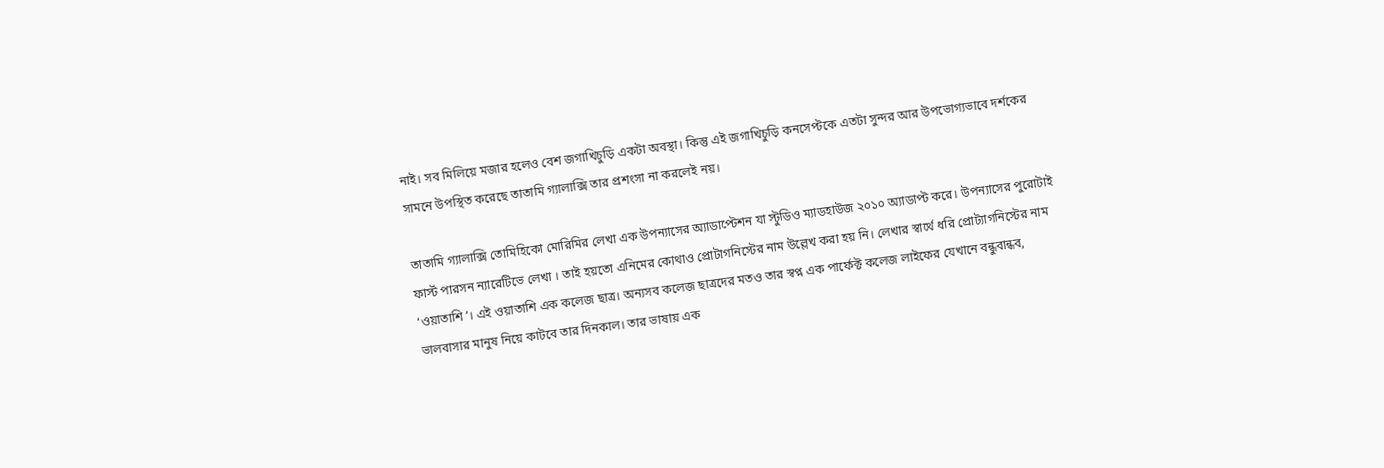নাই। সব মিলিয়ে মজার হলেও বেশ জগাখিচুড়ি একটা অবস্থা। কিন্তু এই জগাখিচুড়ি কনসেপ্টকে এতটা সুন্দর আর উপভোগ্যভাবে দর্শকের সামনে উপস্থিত করেছে তাতামি গ্যালাক্সি তার প্রশংসা না করলেই নয়।

তাতামি গ্যালাক্সি তোমিহিকো মোরিমির লেখা এক উপন্যাসের অ্যাডাপ্টেশন যা স্টুডিও ম্যাডহাউজ ২০১০ অ্যাডাপ্ট করে। উপন্যাসের পুরোটাই ফার্স্ট পারসন ন্যারেটিভে লেখা । তাই হয়তো এনিমের কোথাও প্রোটাগনিস্টের নাম উল্লেখ করা হয় নি। লেখার স্বার্থে ধরি প্রোট্যাগনিস্টের নাম ‘ওয়াতাশি’। এই ওয়াতাশি এক কলেজ ছাত্র। অন্যসব কলেজ ছাত্রদের মতও তার স্বপ্ন এক পার্ফেক্ট কলেজ লাইফের যেখানে বন্ধুবান্ধব, ভালবাসার মানুষ নিয়ে কাটবে তার দিনকাল। তার ভাষায় এক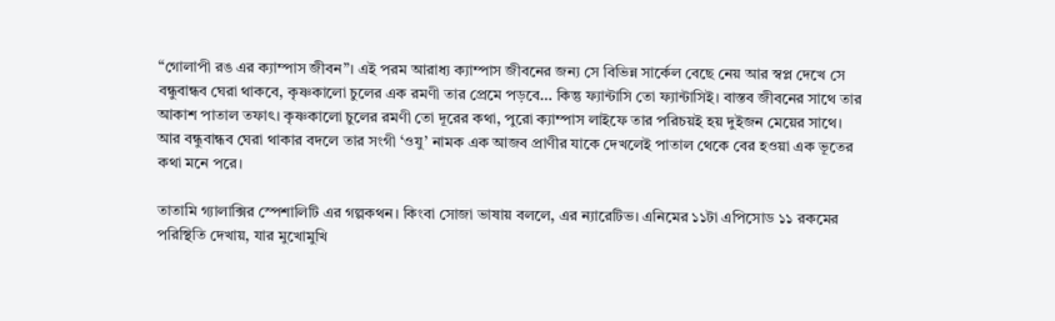“গোলাপী রঙ এর ক্যাম্পাস জীবন”। এই পরম আরাধ্য ক্যাম্পাস জীবনের জন্য সে বিভিন্ন সার্কেল বেছে নেয় আর স্বপ্ল দেখে সে বন্ধুবান্ধব ঘেরা থাকবে, কৃষ্ণকালো চুলের এক রমণী তার প্রেমে পড়বে… কিন্তু ফ্যান্টাসি তো ফ্যান্টাসিই। বাস্তব জীবনের সাথে তার আকাশ পাতাল তফাৎ। কৃষ্ণকালো চুলের রমণী তো দূরের কথা, পুরো ক্যাম্পাস লাইফে তার পরিচয়ই হয় দুইজন মেয়ের সাথে। আর বন্ধুবান্ধব ঘেরা থাকার বদলে তার সংগী ‘ওযু’ নামক এক আজব প্রাণীর যাকে দেখলেই পাতাল থেকে বের হওয়া এক ভূতের কথা মনে পরে।

তাতামি গ্যালাক্সির স্পেশালিটি এর গল্পকথন। কিংবা সোজা ভাষায় বললে, এর ন্যারেটিভ। এনিমের ১১টা এপিসোড ১১ রকমের পরিস্থিতি দেখায়, যার মুখোমুখি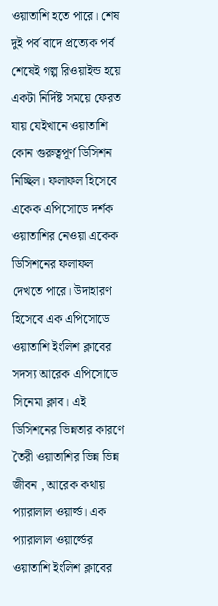ওয়াতাশি হতে পারে। শেষ দুই পর্ব বাদে প্রত্যেক পর্ব শেষেই গল্প রিওয়াইন্ড হয়ে একটা নির্দিষ্ট সময়ে ফেরত যায় যেইখানে ওয়াতাশি কোন গুরুত্বপূর্ণ ডিসিশন নিচ্ছিল। ফলাফল হিসেবে একেক এপিসোডে দর্শক ওয়াতাশির নেওয়া একেক ডিসিশনের ফলাফল দেখতে পারে। উদাহারণ হিসেবে এক এপিসোডে ওয়াতাশি ইংলিশ ক্লাবের সদস্য আরেক এপিসোডে সিনেমা ক্লাব। এই ডিসিশনের ভিন্নতার কারণে তৈরী ওয়াতাশির ভিন্ন ভিন্ন জীবন , আরেক কথায় প্যারালাল ওয়ার্ল্ড। এক প্যারালাল ওয়ার্ল্ডের ওয়াতাশি ইংলিশ ক্লাবের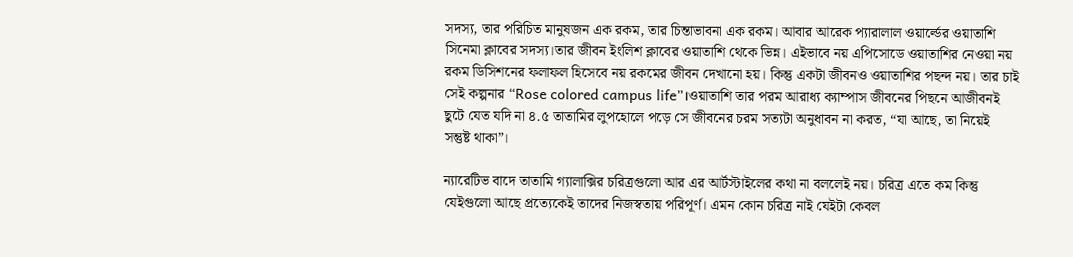সদস্য, তার পরিচিত মানুষজন এক রকম, তার চিন্তাভাবনা এক রকম। আবার আরেক প্যারালাল ওয়ার্ল্ডের ওয়াতাশি সিনেমা ক্লাবের সদস্য।তার জীবন ইংলিশ ক্লাবের ওয়াতাশি থেকে ভিন্ন। এইভাবে নয় এপিসোডে ওয়াতাশির নেওয়া নয় রকম ডিসিশনের ফলাফল হিসেবে নয় রকমের জীবন দেখানো হয়। কিন্তু একটা জীবনও ওয়াতাশির পছন্দ নয়। তার চাই সেই কল্পনার “Rose colored campus life”।ওয়াতাশি তার পরম আরাধ্য ক্যাম্পাস জীবনের পিছনে আজীবনই ছুটে যেত যদি না ৪.৫ তাতামির লুপহোলে পড়ে সে জীবনের চরম সত্যটা অনুধাবন না করত, “যা আছে, তা নিয়েই সন্তুষ্ট থাকা”।

ন্যারেটিভ বাদে তাতামি গ্যালাক্সির চরিত্রগুলো আর এর আর্টস্টাইলের কথা না বললেই নয়। চরিত্র এতে কম কিন্তু যেইগুলো আছে প্রত্যেকেই তাদের নিজস্বতায় পরিপূর্ণ। এমন কোন চরিত্র নাই যেইটা কেবল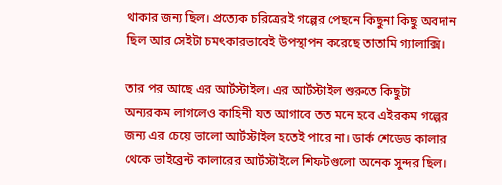থাকার জন্য ছিল। প্রত্যেক চরিত্রেরই গল্পের পেছনে কিছুনা কিছু অবদান ছিল আর সেইটা চমৎকারভাবেই উপস্থাপন করেছে তাতামি গ্যালাক্সি।

তার পর আছে এর আর্টস্টাইল। এর আর্টস্টাইল শুরুতে কিছুটা অন্যরকম লাগলেও কাহিনী যত আগাবে তত মনে হবে এইরকম গল্পের জন্য এর চেয়ে ভালো আর্টস্টাইল হতেই পারে না। ডার্ক শেডেড কালার থেকে ভাইব্রেন্ট কালারের আর্টস্টাইলে শিফটগুলো অনেক সুন্দর ছিল।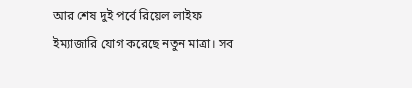আর শেষ দুই পর্বে রিয়েল লাইফ ইম্যাজারি যোগ করেছে নতুন মাত্রা। সব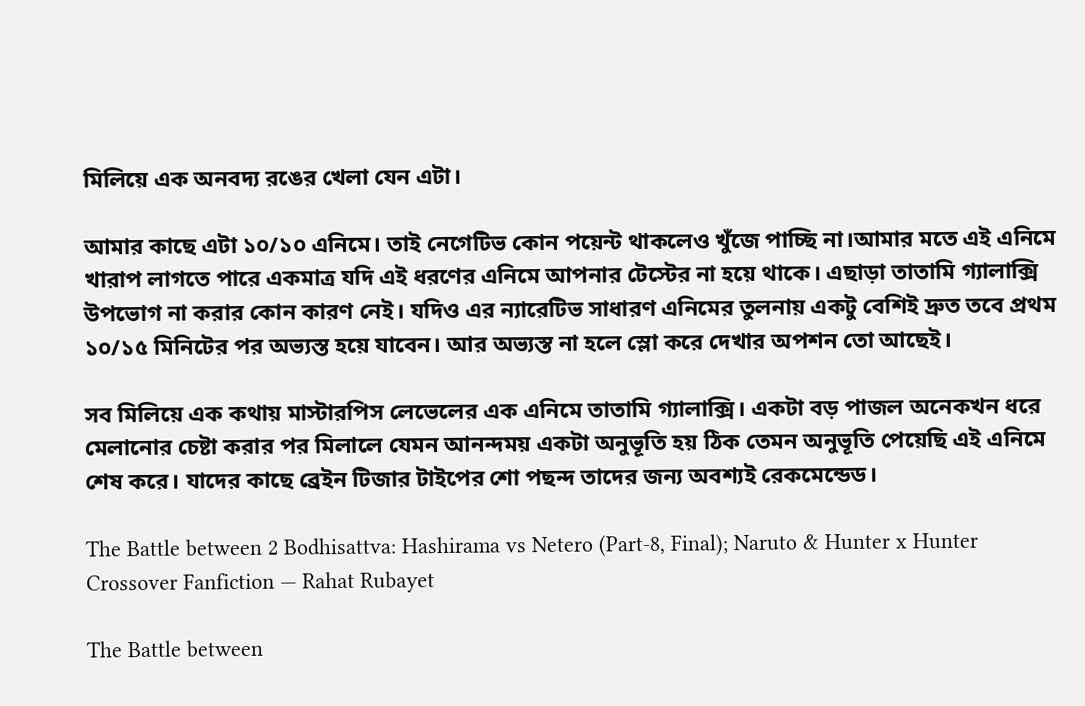মিলিয়ে এক অনবদ্য রঙের খেলা যেন এটা।

আমার কাছে এটা ১০/১০ এনিমে। তাই নেগেটিভ কোন পয়েন্ট থাকলেও খুঁজে পাচ্ছি না।আমার মতে এই এনিমে খারাপ লাগতে পারে একমাত্র যদি এই ধরণের এনিমে আপনার টেস্টের না হয়ে থাকে। এছাড়া তাতামি গ্যালাক্সি উপভোগ না করার কোন কারণ নেই। যদিও এর ন্যারেটিভ সাধারণ এনিমের তুলনায় একটু বেশিই দ্রুত তবে প্রথম ১০/১৫ মিনিটের পর অভ্যস্ত হয়ে যাবেন। আর অভ্যস্ত না হলে স্লো করে দেখার অপশন তো আছেই।

সব মিলিয়ে এক কথায় মাস্টারপিস লেভেলের এক এনিমে তাতামি গ্যালাক্সি। একটা বড় পাজল অনেকখন ধরে মেলানোর চেষ্টা করার পর মিলালে যেমন আনন্দময় একটা অনুভূতি হয় ঠিক তেমন অনুভূতি পেয়েছি এই এনিমে শেষ করে। যাদের কাছে ব্রেইন টিজার টাইপের শো পছন্দ তাদের জন্য অবশ্যই রেকমেন্ডেড।

The Battle between 2 Bodhisattva: Hashirama vs Netero (Part-8, Final); Naruto & Hunter x Hunter Crossover Fanfiction — Rahat Rubayet

The Battle between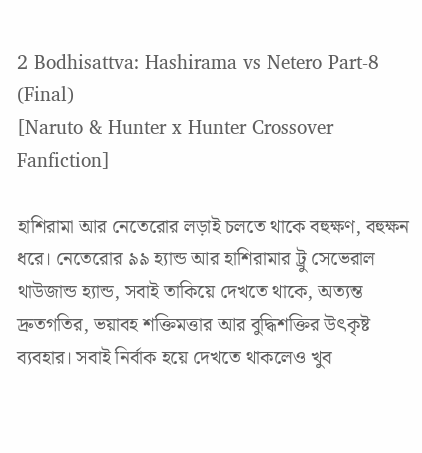2 Bodhisattva: Hashirama vs Netero Part-8 (Final)
[Naruto & Hunter x Hunter Crossover Fanfiction]

হাশিরামা আর নেতেরোর লড়াই চলতে থাকে বহুক্ষণ, বহুক্ষন ধরে। নেতেরোর ৯৯ হ্যান্ড আর হাশিরামার ট্রু সেভেরাল থাউজান্ড হ্যান্ড, সবাই তাকিয়ে দেখতে থাকে, অত্যন্ত দ্রুতগতির, ভয়াবহ শক্তিমত্তার আর বুদ্ধিশক্তির উৎকৃষ্ট ব্যবহার। সবাই নির্বাক হয়ে দেখতে থাকলেও খুব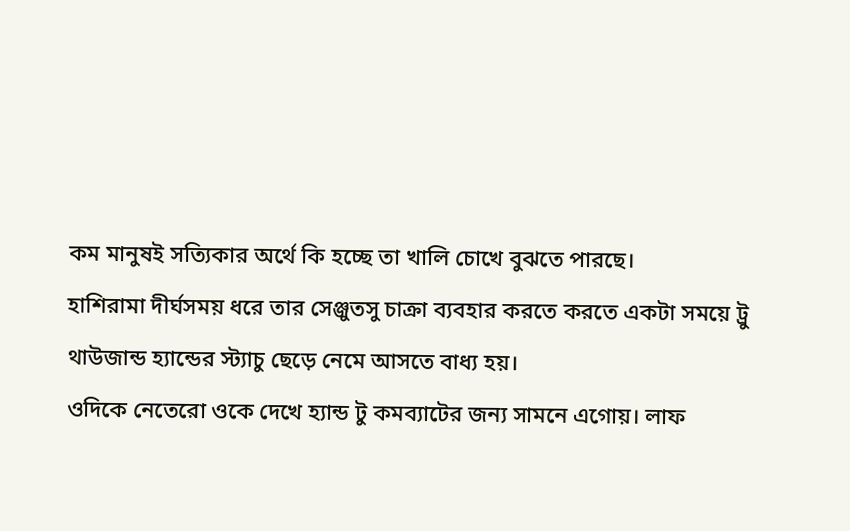কম মানুষই সত্যিকার অর্থে কি হচ্ছে তা খালি চোখে বুঝতে পারছে।
হাশিরামা দীর্ঘসময় ধরে তার সেঞ্জুতসু চাক্রা ব্যবহার করতে করতে একটা সময়ে ট্রু থাউজান্ড হ্যান্ডের স্ট্যাচু ছেড়ে নেমে আসতে বাধ্য হয়।
ওদিকে নেতেরো ওকে দেখে হ্যান্ড টু কমব্যাটের জন্য সামনে এগোয়। লাফ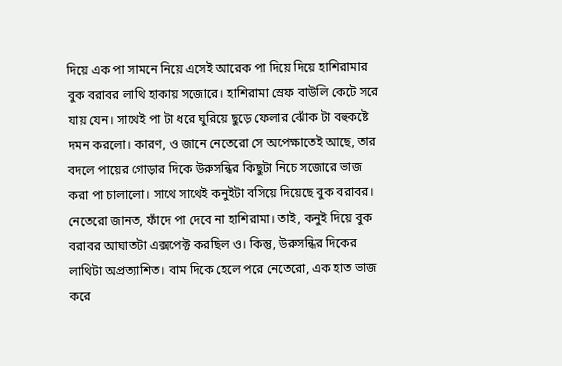দিয়ে এক পা সামনে নিয়ে এসেই আরেক পা দিয়ে দিয়ে হাশিরামার বুক বরাবর লাথি হাকায় সজোরে। হাশিরামা স্রেফ বাউলি কেটে সরে যায় যেন। সাথেই পা টা ধরে ঘুরিয়ে ছুড়ে ফেলার ঝোঁক টা বহুকষ্টে দমন করলো। কারণ, ও জানে নেতেরো সে অপেক্ষাতেই আছে, তার বদলে পায়ের গোড়ার দিকে উরুসন্ধির কিছুটা নিচে সজোরে ভাজ করা পা চালালো। সাথে সাথেই কনুইটা বসিয়ে দিয়েছে বুক বরাবর। নেতেরো জানত, ফাঁদে পা দেবে না হাশিরামা। তাই, কনুই দিয়ে বুক বরাবর আঘাতটা এক্সপেক্ট করছিল ও। কিন্তু, উরুসন্ধির দিকের লাথিটা অপ্রত্যাশিত। বাম দিকে হেলে পরে নেতেরো, এক হাত ভাজ করে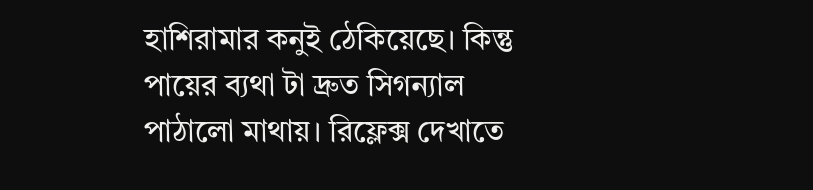হাশিরামার কনুই ঠেকিয়েছে। কিন্তু পায়ের ব্যথা টা দ্রুত সিগন্যাল পাঠালো মাথায়। রিফ্লেক্স দেখাতে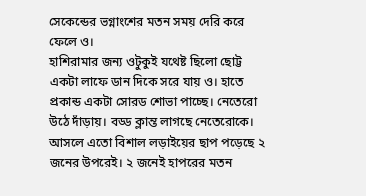সেকেন্ডের ভগ্নাংশের মতন সময় দেরি করে ফেলে ও।
হাশিরামার জন্য ওটুকুই যথেষ্ট ছিলো ছোট্ট একটা লাফে ডান দিকে সরে যায় ও। হাতে প্রকান্ড একটা সোরড শোভা পাচ্ছে। নেতেরো উঠে দাঁড়ায়। বড্ড ক্লান্ত লাগছে নেতেরোকে। আসলে এতো বিশাল লড়াইয়ের ছাপ পড়েছে ২ জনের উপরেই। ২ জনেই হাপরের মতন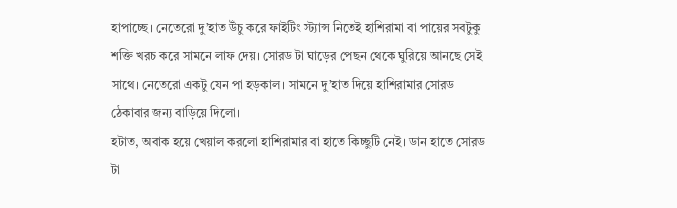হাপাচ্ছে। নেতেরো দু’হাত উঁচু করে ফাইটিং স্ট্যান্স নিতেই হাশিরামা বা পায়ের সবটুকু শক্তি খরচ করে সামনে লাফ দেয়। সোরড টা ঘাড়ের পেছন থেকে ঘুরিয়ে আনছে সেই সাথে। নেতেরো একটু যেন পা হড়কাল। সামনে দু’হাত দিয়ে হাশিরামার সোরড ঠেকাবার জন্য বাড়িয়ে দিলো।
হটাত, অবাক হয়ে খেয়াল করলো হাশিরামার বা হাতে কিচ্ছুটি নেই। ডান হাতে সোরড টা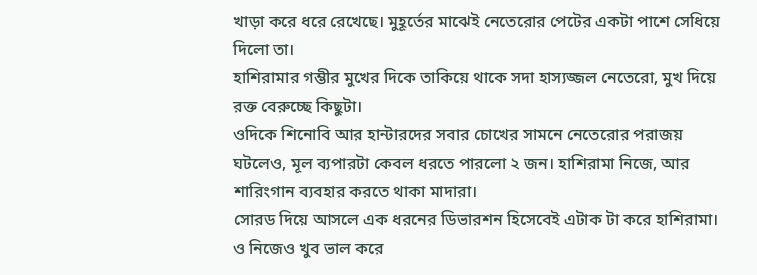খাড়া করে ধরে রেখেছে। মুহূর্তের মাঝেই নেতেরোর পেটের একটা পাশে সেধিয়ে দিলো তা।
হাশিরামার গম্ভীর মুখের দিকে তাকিয়ে থাকে সদা হাস্যজ্জল নেতেরো, মুখ দিয়ে রক্ত বেরুচ্ছে কিছুটা।
ওদিকে শিনোবি আর হান্টারদের সবার চোখের সামনে নেতেরোর পরাজয় ঘটলেও, মূল ব্যপারটা কেবল ধরতে পারলো ২ জন। হাশিরামা নিজে, আর শারিংগান ব্যবহার করতে থাকা মাদারা।
সোরড দিয়ে আসলে এক ধরনের ডিভারশন হিসেবেই এটাক টা করে হাশিরামা। ও নিজেও খুব ভাল করে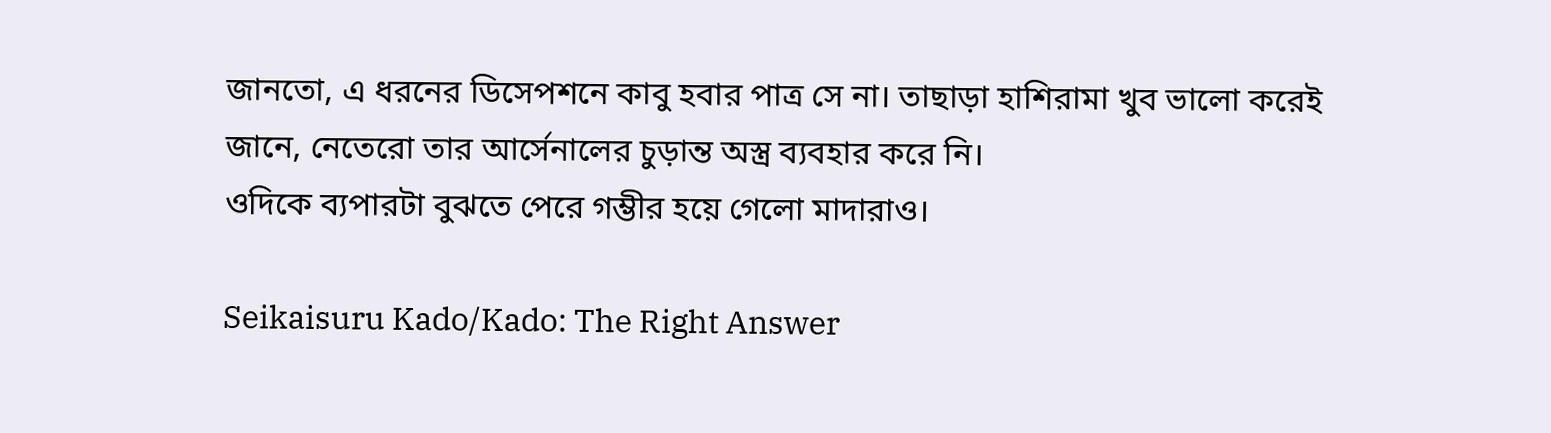জানতো, এ ধরনের ডিসেপশনে কাবু হবার পাত্র সে না। তাছাড়া হাশিরামা খুব ভালো করেই জানে, নেতেরো তার আর্সেনালের চুড়ান্ত অস্ত্র ব্যবহার করে নি।
ওদিকে ব্যপারটা বুঝতে পেরে গম্ভীর হয়ে গেলো মাদারাও।

Seikaisuru Kado/Kado: The Right Answer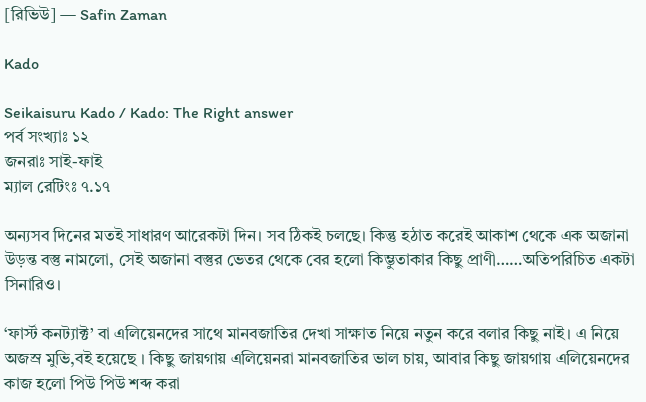[রিভিউ] — Safin Zaman

Kado

Seikaisuru Kado / Kado: The Right answer
পর্ব সংখ্যাঃ ১২
জনরাঃ সাই-ফাই
ম্যাল রেটিংঃ ৭.১৭

অন্যসব দিনের মতই সাধারণ আরেকটা দিন। সব ঠিকই চলছে। কিন্তু হঠাত করেই আকাশ থেকে এক অজানা উড়ন্ত বস্তু নামলো, সেই অজানা বস্তুর ভেতর থেকে বের হলো কিম্ভুতাকার কিছু প্রাণী……অতিপরিচিত একটা সিনারিও।

‘ফার্স্ট কনট্যাক্ট’ বা এলিয়েনদের সাথে মানবজাতির দেখা সাক্ষাত নিয়ে নতুন করে বলার কিছু নাই। এ নিয়ে অজস্র মুভি,বই হয়েছে । কিছু জায়গায় এলিয়েনরা মানবজাতির ভাল চায়, আবার কিছু জায়গায় এলিয়েনদের কাজ হলো পিউ পিউ শব্দ করা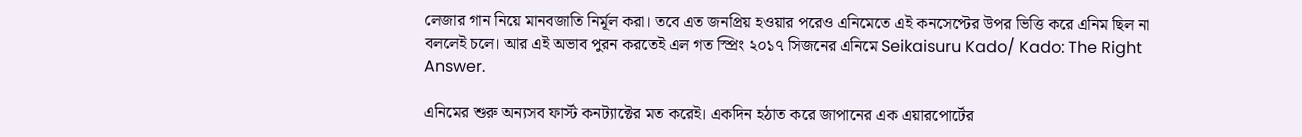লেজার গান নিয়ে মানবজাতি নির্মূল করা। তবে এত জনপ্রিয় হওয়ার পরেও এনিমেতে এই কনসেপ্টের উপর ভিত্তি করে এনিম ছিল না বললেই চলে। আর এই অভাব পুরন করতেই এল গত স্প্রিং ২০১৭ সিজনের এনিমে Seikaisuru Kado/ Kado: The Right Answer.

এনিমের শুরু অন্যসব ফার্স্ট কনট্যাক্টের মত করেই। একদিন হঠাত করে জাপানের এক এয়ারপোর্টের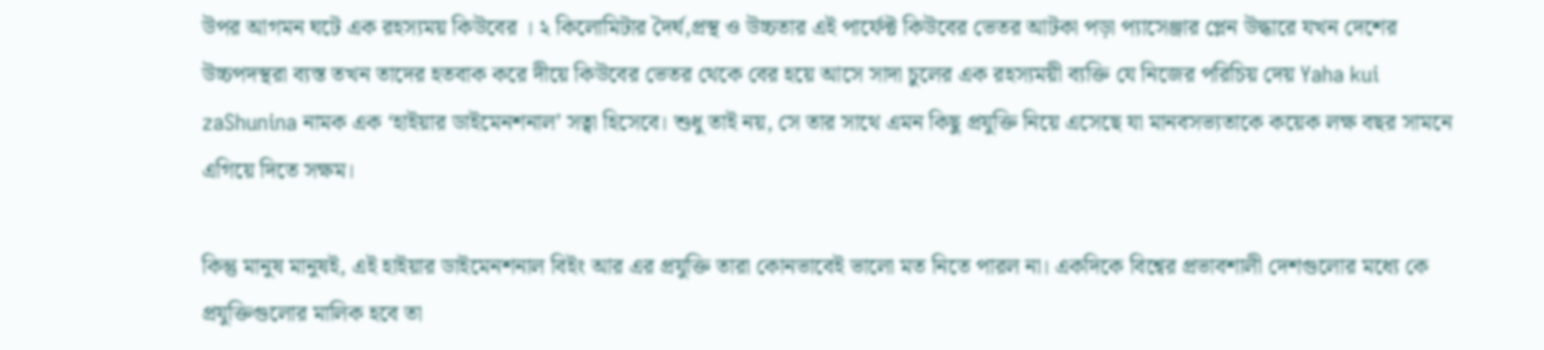উপর আগমন ঘটে এক রহস্যময় কিউবের । ২ কিলোমিটার দৈর্ঘ,প্রস্থ ও উচ্চতার এই পার্ফেক্ট কিউবের ভেতর আটকা পড়া প্যাসেঞ্জার প্লেন উদ্ধারে যখন দেশের উচ্চপদস্থরা ব্যস্ত তখন তাদের হতবাক করে দীয়ে কিউবের ভেতর থেকে বের হয়ে আসে সাদা চুলের এক রহস্যময়ী ব্যক্তি যে নিজের পরিচিয় দেয় Yaha kui zaShunina নামক এক ‘হাইয়ার ডাইমেনশনাল’ সত্বা হিসেবে। শুধু তাই নয়, সে তার সাথে এমন কিছু প্রযুক্তি নিয়ে এসেছে যা মানবসভ্যতাকে কয়েক লক্ষ বছর সামনে এগিয়ে দিতে সক্ষম।

কিন্তু মানুষ মানুষই, এই হাইয়ার ডাইমেনশনাল বিইং আর এর প্রযুক্তি তারা কোনভাবেই ভালো মত নিতে পারল না। একদিকে বিশ্বের প্রভাবশালী দেশগুলোর মধ্যে কে প্রযুক্তিগুলোর মালিক হবে তা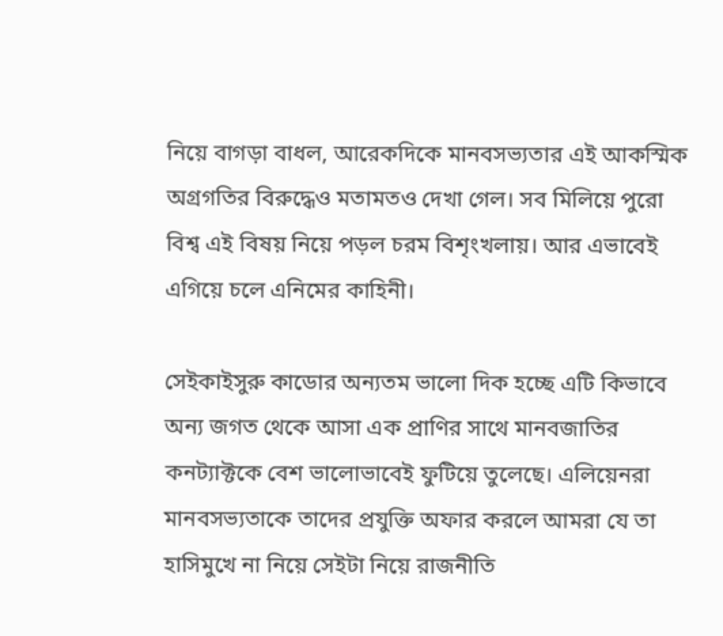নিয়ে বাগড়া বাধল, আরেকদিকে মানবসভ্যতার এই আকস্মিক অগ্রগতির বিরুদ্ধেও মতামতও দেখা গেল। সব মিলিয়ে পুরো বিশ্ব এই বিষয় নিয়ে পড়ল চরম বিশৃংখলায়। আর এভাবেই এগিয়ে চলে এনিমের কাহিনী।

সেইকাইসুরু কাডোর অন্যতম ভালো দিক হচ্ছে এটি কিভাবে অন্য জগত থেকে আসা এক প্রাণির সাথে মানবজাতির কনট্যাক্টকে বেশ ভালোভাবেই ফুটিয়ে তুলেছে। এলিয়েনরা মানবসভ্যতাকে তাদের প্রযুক্তি অফার করলে আমরা যে তা হাসিমুখে না নিয়ে সেইটা নিয়ে রাজনীতি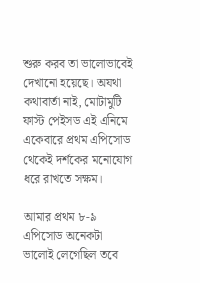শুরু করব তা ভালোভাবেই দেখানো হয়েছে। অযথা কথাবার্তা নাই, মোটামুটি ফাস্ট পেইসড এই এনিমে একেবারে প্রথম এপিসোড থেকেই দর্শকের মনোযোগ ধরে রাখতে সক্ষম।

আমার প্রথম ৮-৯ এপিসোড অনেকটা ভালোই লেগেছিল তবে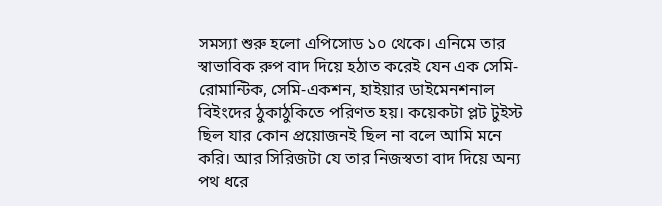সমস্যা শুরু হলো এপিসোড ১০ থেকে। এনিমে তার স্বাভাবিক রুপ বাদ দিয়ে হঠাত করেই যেন এক সেমি-রোমান্টিক, সেমি-একশন, হাইয়ার ডাইমেনশনাল বিইংদের ঠুকাঠুকিতে পরিণত হয়। কয়েকটা প্লট টুইস্ট ছিল যার কোন প্রয়োজনই ছিল না বলে আমি মনে করি। আর সিরিজটা যে তার নিজস্বতা বাদ দিয়ে অন্য পথ ধরে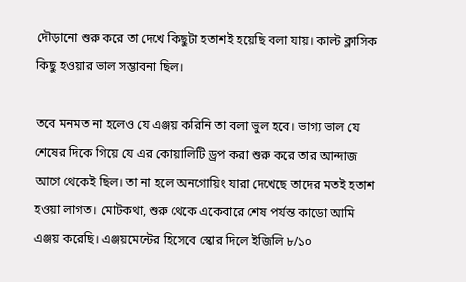দৌড়ানো শুরু করে তা দেখে কিছুটা হতাশই হয়েছি বলা যায়। কাল্ট ক্লাসিক কিছু হওয়ার ভাল সম্ভাবনা ছিল।

তবে মনমত না হলেও যে এঞ্জয় করিনি তা বলা ভুল হবে। ভাগ্য ভাল যে শেষের দিকে গিয়ে যে এর কোয়ালিটি ড্রপ করা শুরু করে তার আন্দাজ আগে থেকেই ছিল। তা না হলে অনগোয়িং যারা দেখেছে তাদের মতই হতাশ হওয়া লাগত। মোটকথা, শুরু থেকে একেবারে শেষ পর্যন্ত কাডো আমি এঞ্জয় করেছি। এঞ্জয়মেন্টের হিসেবে স্কোর দিলে ইজিলি ৮/১০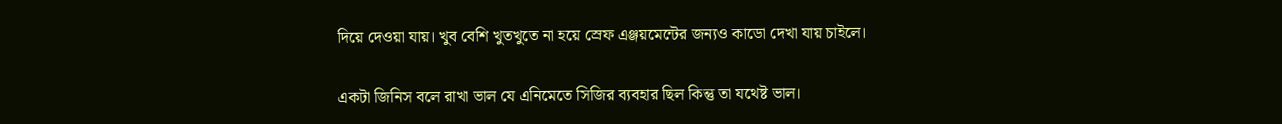দিয়ে দেওয়া যায়। খুব বেশি খুতখুতে না হয়ে স্রেফ এঞ্জয়মেন্টের জন্যও কাডো দেখা যায় চাইলে।

একটা জিনিস বলে রাখা ভাল যে এনিমেতে সিজির ব্যবহার ছিল কিন্তু তা যথেষ্ট ভাল।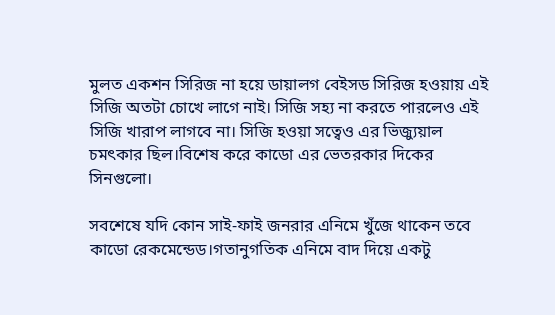মুলত একশন সিরিজ না হয়ে ডায়ালগ বেইসড সিরিজ হওয়ায় এই সিজি অতটা চোখে লাগে নাই। সিজি সহ্য না করতে পারলেও এই সিজি খারাপ লাগবে না। সিজি হওয়া সত্বেও এর ভিজ্যুয়াল চমৎকার ছিল।বিশেষ করে কাডো এর ভেতরকার দিকের সিনগুলো।

সবশেষে যদি কোন সাই-ফাই জনরার এনিমে খুঁজে থাকেন তবে কাডো রেকমেন্ডেড।গতানুগতিক এনিমে বাদ দিয়ে একটু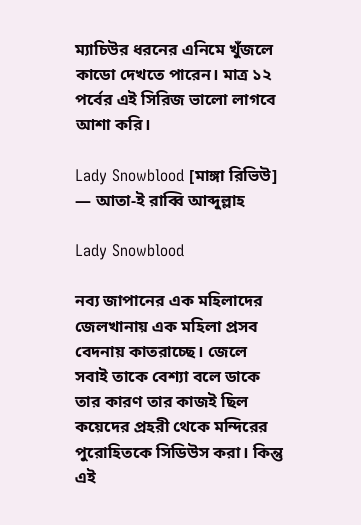ম্যাচিউর ধরনের এনিমে খুঁজলে কাডো দেখতে পারেন। মাত্র ১২ পর্বের এই সিরিজ ভালো লাগবে আশা করি।

Lady Snowblood [মাঙ্গা রিভিউ] — আতা-ই রাব্বি আব্দুল্লাহ

Lady Snowblood

নব্য জাপানের এক মহিলাদের জেলখানায় এক মহিলা প্রসব বেদনায় কাতরাচ্ছে। জেলে সবাই তাকে বেশ্যা বলে ডাকে তার কারণ তার কাজই ছিল কয়েদের প্রহরী থেকে মন্দিরের পুরোহিতকে সিডিউস করা। কিন্তু এই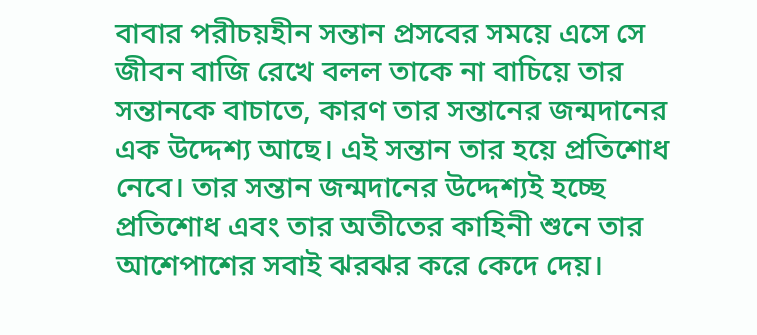বাবার পরীচয়হীন সন্তান প্রসবের সময়ে এসে সে জীবন বাজি রেখে বলল তাকে না বাচিয়ে তার সন্তানকে বাচাতে, কারণ তার সন্তানের জন্মদানের এক উদ্দেশ্য আছে। এই সন্তান তার হয়ে প্রতিশোধ নেবে। তার সন্তান জন্মদানের উদ্দেশ্যই হচ্ছে প্রতিশোধ এবং তার অতীতের কাহিনী শুনে তার আশেপাশের সবাই ঝরঝর করে কেদে দেয়।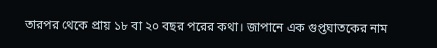তারপর থেকে প্রায় ১৮ বা ২০ বছর পরের কথা। জাপানে এক গুপ্তঘাতকের নাম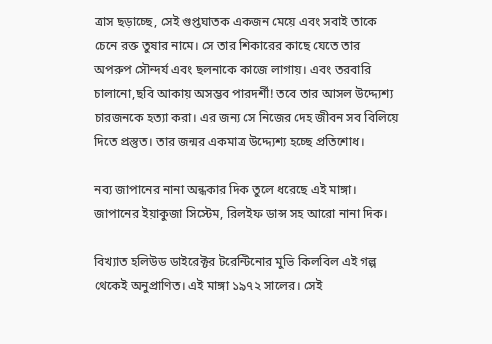ত্রাস ছড়াচ্ছে, সেই গুপ্তঘাতক একজন মেয়ে এবং সবাই তাকে চেনে রক্ত তুষার নামে। সে তার শিকারের কাছে যেতে তার অপরুপ সৌন্দর্য এবং ছলনাকে কাজে লাগায়। এবং তরবারি চালানো,ছবি আকায় অসম্ভব পারদর্শী! তবে তার আসল উদ্দ্যেশ্য চারজনকে হত্যা করা। এর জন্য সে নিজের দেহ জীবন সব বিলিয়ে দিতে প্রস্তুত। তার জন্মর একমাত্র উদ্দ্যেশ্য হচ্ছে প্রতিশোধ।

নব্য জাপানের নানা অন্ধকার দিক তুলে ধরেছে এই মাঙ্গা। জাপানের ইয়াকুজা সিস্টেম, রিলইফ ডান্স সহ আরো নানা দিক।

বিখ্যাত হলিউড ডাইরেক্টর টরেন্টিনোর মুভি কিলবিল এই গল্প থেকেই অনুপ্রাণিত। এই মাঙ্গা ১৯৭২ সালের। সেই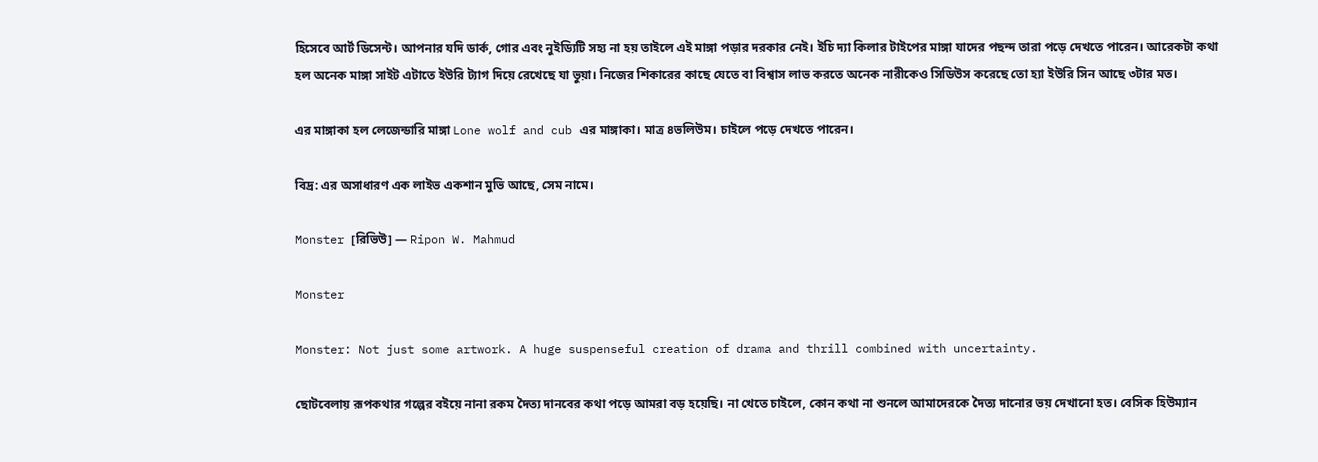হিসেবে আর্ট ডিসেন্ট। আপনার যদি ডার্ক, গোর এবং নুইড্যিটি সহ্য না হয় তাইলে এই মাঙ্গা পড়ার দরকার নেই। ইচি দ্যা কিলার টাইপের মাঙ্গা যাদের পছন্দ তারা পড়ে দেখতে পারেন। আরেকটা কথা হল অনেক মাঙ্গা সাইট এটাতে ইউরি ট্যাগ দিয়ে রেখেছে যা ভুয়া। নিজের শিকারের কাছে যেতে বা বিশ্বাস লাভ করতে অনেক নারীকেও সিডিউস করেছে তো হ্যা ইউরি সিন আছে ৩টার মত।

এর মাঙ্গাকা হল লেজেন্ডারি মাঙ্গা Lone wolf and cub এর মাঙ্গাকা। মাত্র ৪ভলিউম। চাইলে পড়ে দেখতে পারেন।

বিদ্র: এর অসাধারণ এক লাইভ একশান মুভি আছে, সেম নামে।

Monster [রিভিউ] — Ripon W. Mahmud

Monster

Monster: Not just some artwork. A huge suspenseful creation of drama and thrill combined with uncertainty.

ছোটবেলায় রূপকথার গল্পের বইয়ে নানা রকম দৈত্য দানবের কথা পড়ে আমরা বড় হয়েছি। না খেতে চাইলে, কোন কথা না শুনলে আমাদেরকে দৈত্য দানোর ভয় দেখানো হত। বেসিক হিউম্যান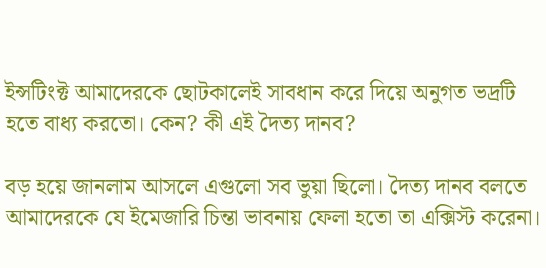ইন্সটিংক্ট আমাদেরকে ছোটকালেই সাবধান করে দিয়ে অনুগত ভদ্রটি হতে বাধ্য করতো। কেন? কী এই দৈত্য দানব?

বড় হয়ে জানলাম আসলে এগুলো সব ভুয়া ছিলো। দৈত্য দানব বলতে আমাদেরকে যে ইমেজারি চিন্তা ভাবনায় ফেলা হতো তা এক্সিস্ট করেনা।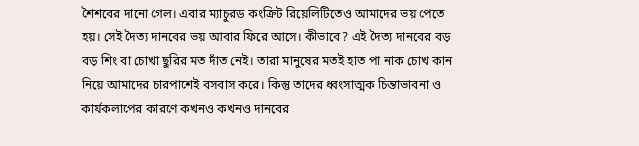শৈশবের দানো গেল। এবার ম্যাচুরড কংক্রিট রিয়েলিটিতেও আমাদের ভয় পেতে হয়। সেই দৈত্য দানবের ভয় আবার ফিরে আসে। কীভাবে? এই দৈত্য দানবের বড় বড় শিং বা চোখা ছুরির মত দাঁত নেই। তারা মানুষের মতই হাত পা নাক চোখ কান নিয়ে আমাদের চারপাশেই বসবাস করে। কিন্তু তাদের ধ্বংসাত্মক চিন্তাভাবনা ও কার্যকলাপের কারণে কখনও কখনও দানবের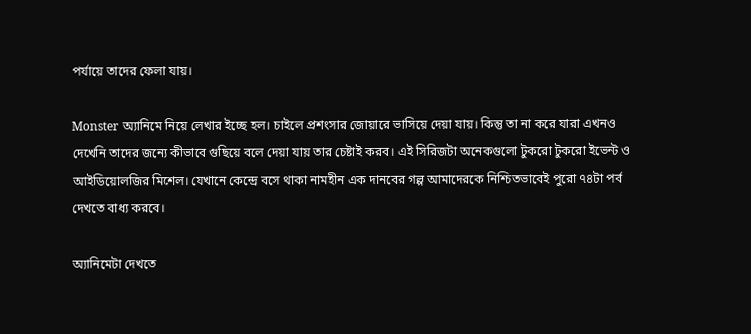পর্যায়ে তাদের ফেলা যায়।

Monster অ্যানিমে নিয়ে লেখার ইচ্ছে হল। চাইলে প্রশংসার জোয়ারে ভাসিয়ে দেয়া যায়। কিন্তু তা না করে যারা এখনও দেখেনি তাদের জন্যে কীভাবে গুছিয়ে বলে দেয়া যায় তার চেষ্টাই করব। এই সিরিজটা অনেকগুলো টুকরো টুকরো ইভেন্ট ও আইডিয়োলজির মিশেল। যেখানে কেন্দ্রে বসে থাকা নামহীন এক দানবের গল্প আমাদেরকে নিশ্চিতভাবেই পুরো ৭৪টা পর্ব দেখতে বাধ্য করবে।

অ্যানিমেটা দেখতে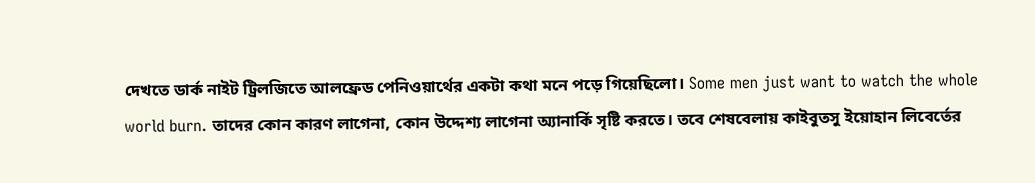দেখতে ডার্ক নাইট ট্রিলজিতে আলফ্রেড পেনিওয়ার্থের একটা কথা মনে পড়ে গিয়েছিলো। Some men just want to watch the whole world burn. তাদের কোন কারণ লাগেনা, কোন উদ্দেশ্য লাগেনা অ্যানার্কি সৃষ্টি করতে। তবে শেষবেলায় কাইবুতসু ইয়োহান লিবের্তের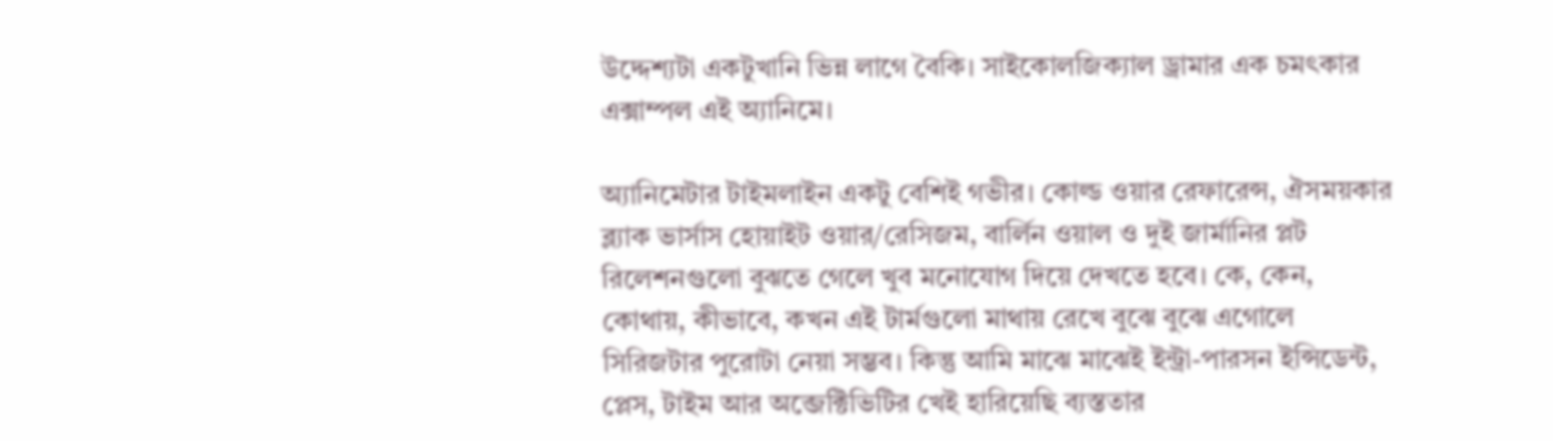উদ্দেশ্যটা একটুখানি ভিন্ন লাগে বৈকি। সাইকোলজিক্যাল ড্রামার এক চমৎকার এক্সাম্পল এই অ্যানিমে।

অ্যানিমেটার টাইমলাইন একটু বেশিই গভীর। কোল্ড ওয়ার রেফারেন্স, ঐসময়কার ব্ল্যাক ভার্সাস হোয়াইট ওয়ার/রেসিজম, বার্লিন ওয়াল ও দুই জার্মানির প্লট রিলেশনগুলো বুঝতে গেলে খুব মনোযোগ দিয়ে দেখতে হবে। কে, কেন, কোথায়, কীভাবে, কখন এই টার্মগুলো মাথায় রেখে বুঝে বুঝে এগোলে সিরিজটার পুরোটা নেয়া সম্ভব। কিন্তু আমি মাঝে মাঝেই ইন্ট্রা-পারসন ইন্সিডেন্ট, প্লেস, টাইম আর অব্জেক্টিভিটির খেই হারিয়েছি ব্যস্ততার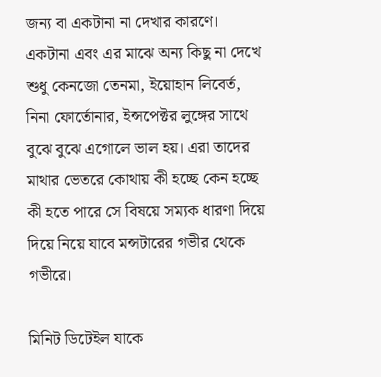জন্য বা একটানা না দেখার কারণে। একটানা এবং এর মাঝে অন্য কিছু না দেখে শুধু কেনজো তেনমা, ইয়োহান লিবের্ত, নিনা ফোর্তোনার, ইন্সপেক্টর লুঙ্গের সাথে বুঝে বুঝে এগোলে ভাল হয়। এরা তাদের মাথার ভেতরে কোথায় কী হচ্ছে কেন হচ্ছে কী হতে পারে সে বিষয়ে সম্যক ধারণা দিয়ে দিয়ে নিয়ে যাবে মন্সটারের গভীর থেকে গভীরে।

মিনিট ডিটেইল যাকে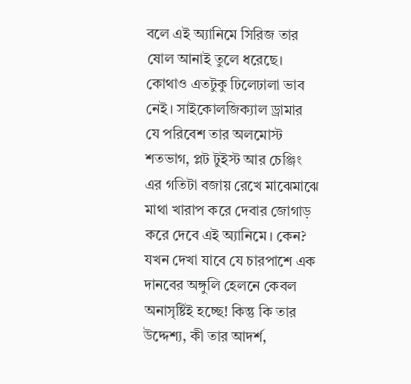বলে এই অ্যানিমে সিরিজ তার ষোল আনাই তুলে ধরেছে। কোথাও এতটুকু ঢিলেঢালা ভাব নেই। সাইকোলজিক্যাল ড্রামার যে পরিবেশ তার অলমোস্ট শতভাগ, প্লট টুইস্ট আর চেঞ্জিং এর গতিটা বজায় রেখে মাঝেমাঝে মাথা খারাপ করে দেবার জোগাড় করে দেবে এই অ্যানিমে। কেন? যখন দেখা যাবে যে চারপাশে এক দানবের অঙ্গুলি হেলনে কেবল অনাসৃষ্টিই হচ্ছে! কিন্তু কি তার উদ্দেশ্য, কী তার আদর্শ,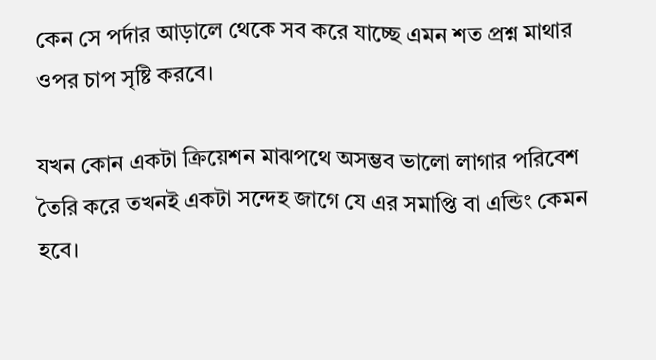কেন সে পর্দার আড়ালে থেকে সব করে যাচ্ছে এমন শত প্রশ্ন মাথার ওপর চাপ সৃষ্টি করবে।

যখন কোন একটা ক্রিয়েশন মাঝপথে অসম্ভব ভালো লাগার পরিবেশ তৈরি করে তখনই একটা সন্দেহ জাগে যে এর সমাপ্তি বা এন্ডিং কেমন হবে।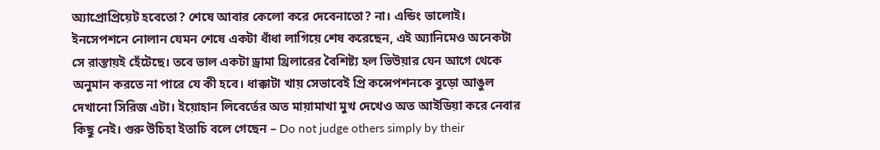অ্যাপ্রোপ্রিয়েট হবেতো? শেষে আবার কেলো করে দেবেনাতো? না। এন্ডিং ভালোই। ইনসেপশনে নোলান যেমন শেষে একটা ধাঁধা লাগিয়ে শেষ করেছেন, এই অ্যানিমেও অনেকটা সে রাস্তায়ই হেঁটেছে। তবে ভাল একটা ড্রামা থ্রিলারের বৈশিষ্ট্য হল ভিউয়ার যেন আগে থেকে অনুমান করতে না পারে যে কী হবে। ধাক্কাটা খায় সেভাবেই প্রি কন্সেপশনকে বুড়ো আঙুল দেখানো সিরিজ এটা। ইয়োহান লিবের্তের অত মায়ামাখা মুখ দেখেও অত আইডিয়া করে নেবার কিছু নেই। গুরু উচিহা ইতাচি বলে গেছেন – Do not judge others simply by their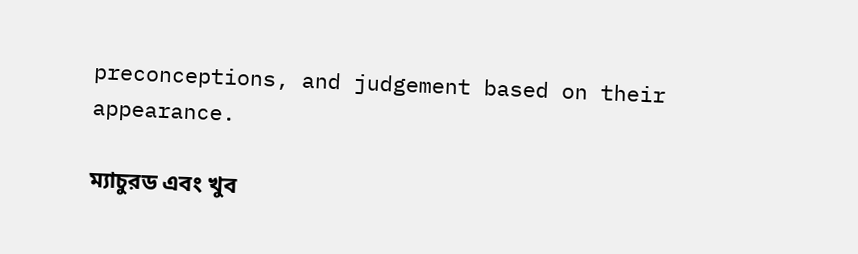preconceptions, and judgement based on their appearance.

ম্যাচুরড এবং খুব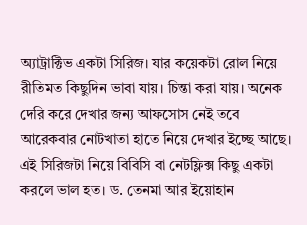অ্যাট্রাক্টিভ একটা সিরিজ। যার কয়েকটা রোল নিয়ে রীতিমত কিছুদিন ভাবা যায়। চিন্তা করা যায়। অনেক দেরি করে দেখার জন্য আফসোস নেই তবে আরেকবার নোটখাতা হাতে নিয়ে দেখার ইচ্ছে আছে। এই সিরিজটা নিয়ে বিবিসি বা নেটফ্লিক্স কিছু একটা করলে ভাল হত। ড. তেনমা আর ইয়োহান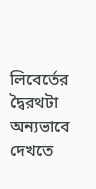লিবের্তের দ্বৈরথটা অন্যভাবে দেখতে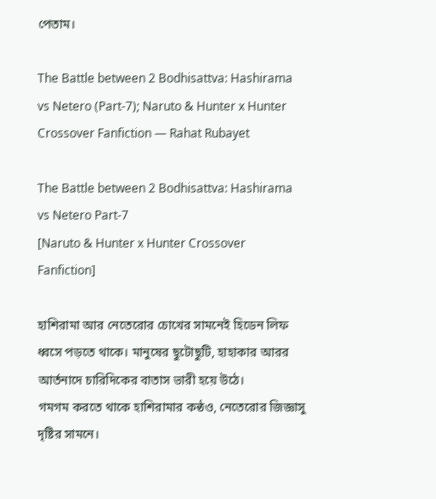পেতাম।

The Battle between 2 Bodhisattva: Hashirama vs Netero (Part-7); Naruto & Hunter x Hunter Crossover Fanfiction — Rahat Rubayet

The Battle between 2 Bodhisattva: Hashirama vs Netero Part-7
[Naruto & Hunter x Hunter Crossover Fanfiction]

হাশিরামা আর নেতেরোর চোখের সামনেই হিডেন লিফ ধ্বসে পড়তে থাকে। মানুষের ছুটোছুটি, হাহাকার আরর আর্তনাদে চারিদিকের বাতাস ভারী হয়ে উঠে।
গমগম করতে থাকে হাশিরামার কন্ঠও, নেতেরোর জিজ্ঞাসু দৃষ্টির সামনে।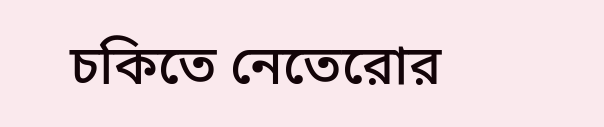চকিতে নেতেরোর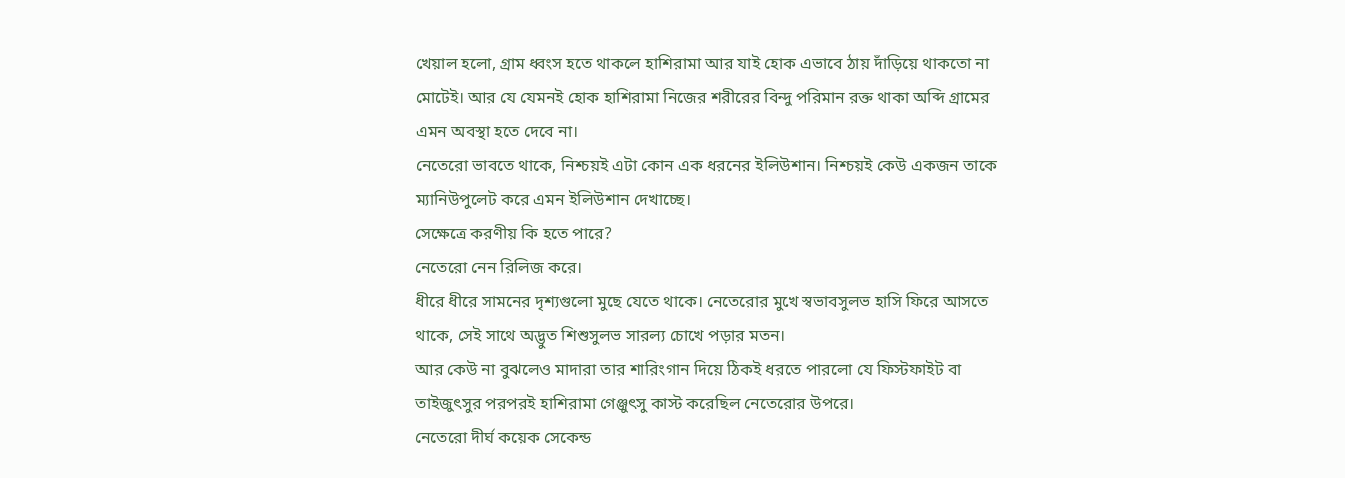খেয়াল হলো, গ্রাম ধ্বংস হতে থাকলে হাশিরামা আর যাই হোক এভাবে ঠায় দাঁড়িয়ে থাকতো না মোটেই। আর যে যেমনই হোক হাশিরামা নিজের শরীরের বিন্দু পরিমান রক্ত থাকা অব্দি গ্রামের এমন অবস্থা হতে দেবে না।
নেতেরো ভাবতে থাকে, নিশ্চয়ই এটা কোন এক ধরনের ইলিউশান। নিশ্চয়ই কেউ একজন তাকে ম্যানিউপুলেট করে এমন ইলিউশান দেখাচ্ছে।
সেক্ষেত্রে করণীয় কি হতে পারে?
নেতেরো নেন রিলিজ করে।
ধীরে ধীরে সামনের দৃশ্যগুলো মুছে যেতে থাকে। নেতেরোর মুখে স্বভাবসুলভ হাসি ফিরে আসতে থাকে, সেই সাথে অদ্ভুত শিশুসুলভ সারল্য চোখে পড়ার মতন।
আর কেউ না বুঝলেও মাদারা তার শারিংগান দিয়ে ঠিকই ধরতে পারলো যে ফিস্টফাইট বা তাইজুৎসুর পরপরই হাশিরামা গেঞ্জুৎসু কাস্ট করেছিল নেতেরোর উপরে।
নেতেরো দীর্ঘ কয়েক সেকেন্ড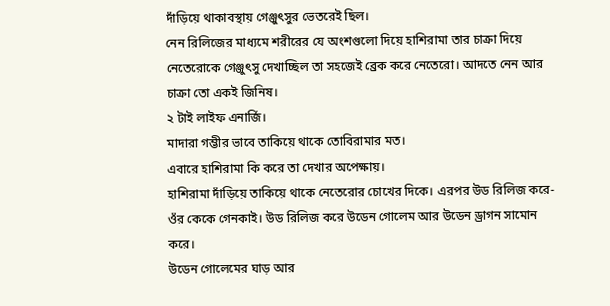দাঁড়িয়ে থাকাবস্থায় গেঞ্জুৎসুর ভেতরেই ছিল।
নেন রিলিজের মাধ্যমে শরীরের যে অংশগুলো দিয়ে হাশিরামা তার চাক্রা দিয়ে নেতেরোকে গেঞ্জুৎসু দেখাচ্ছিল তা সহজেই ব্রেক করে নেতেরো। আদতে নেন আর চাক্রা তো একই জিনিষ।
২ টাই লাইফ এনার্জি।
মাদারা গম্ভীর ভাবে তাকিয়ে থাকে তোবিরামার মত।
এবারে হাশিরামা কি করে তা দেখার অপেক্ষায়।
হাশিরামা দাঁড়িয়ে তাকিয়ে থাকে নেতেরোর চোখের দিকে। এরপর উড রিলিজ করে- ওঁর কেকে গেনকাই। উড রিলিজ করে উডেন গোলেম আর উডেন ড্রাগন সামোন করে।
উডেন গোলেমের ঘাড় আর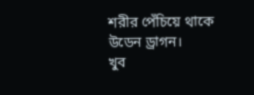শরীর পেঁচিয়ে থাকে উডেন ড্রাগন।
খুব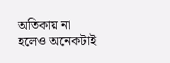অতিকায় না হলেও অনেকটাই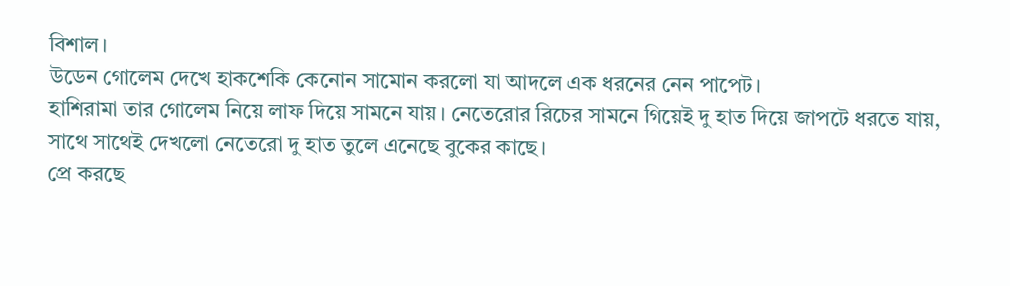বিশাল।
উডেন গোলেম দেখে হাকশেকি কেনোন সামোন করলো যা আদলে এক ধরনের নেন পাপেট।
হাশিরামা তার গোলেম নিয়ে লাফ দিয়ে সামনে যায়। নেতেরোর রিচের সামনে গিয়েই দু হাত দিয়ে জাপটে ধরতে যায়, সাথে সাথেই দেখলো নেতেরো দু হাত তুলে এনেছে বুকের কাছে।
প্রে করছে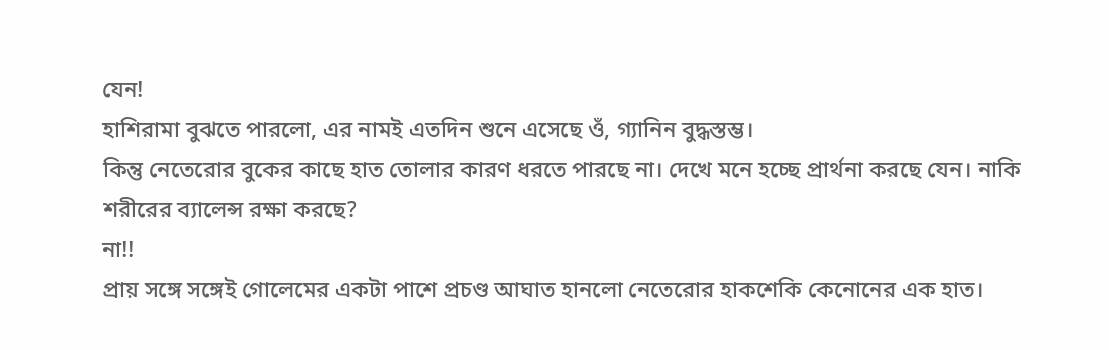যেন!
হাশিরামা বুঝতে পারলো, এর নামই এতদিন শুনে এসেছে ওঁ, গ্যানিন বুদ্ধস্তম্ভ।
কিন্তু নেতেরোর বুকের কাছে হাত তোলার কারণ ধরতে পারছে না। দেখে মনে হচ্ছে প্রার্থনা করছে যেন। নাকি শরীরের ব্যালেন্স রক্ষা করছে?
না!!
প্রায় সঙ্গে সঙ্গেই গোলেমের একটা পাশে প্রচণ্ড আঘাত হানলো নেতেরোর হাকশেকি কেনোনের এক হাত।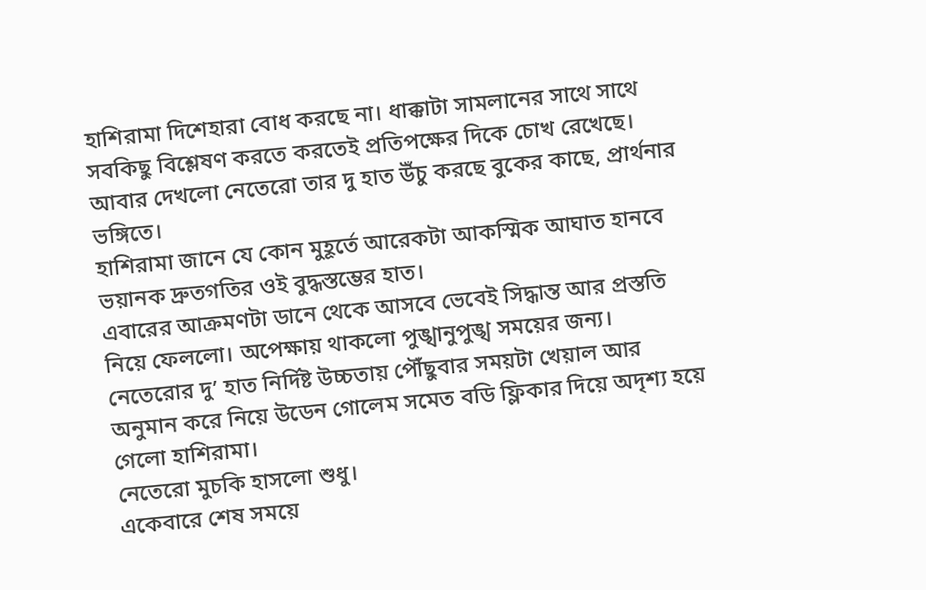হাশিরামা দিশেহারা বোধ করছে না। ধাক্কাটা সামলানের সাথে সাথে সবকিছু বিশ্লেষণ করতে করতেই প্রতিপক্ষের দিকে চোখ রেখেছে। আবার দেখলো নেতেরো তার দু হাত উঁচু করছে বুকের কাছে, প্রার্থনার ভঙ্গিতে।
হাশিরামা জানে যে কোন মুহূর্তে আরেকটা আকস্মিক আঘাত হানবে ভয়ানক দ্রুতগতির ওই বুদ্ধস্তম্ভের হাত।
এবারের আক্রমণটা ডানে থেকে আসবে ভেবেই সিদ্ধান্ত আর প্রস্ততি নিয়ে ফেললো। অপেক্ষায় থাকলো পুঙ্খানুপুঙ্খ সময়ের জন্য।
নেতেরোর দু’ হাত নির্দিষ্ট উচ্চতায় পৌঁছুবার সময়টা খেয়াল আর অনুমান করে নিয়ে উডেন গোলেম সমেত বডি ফ্লিকার দিয়ে অদৃশ্য হয়ে গেলো হাশিরামা।
নেতেরো মুচকি হাসলো শুধু।
একেবারে শেষ সময়ে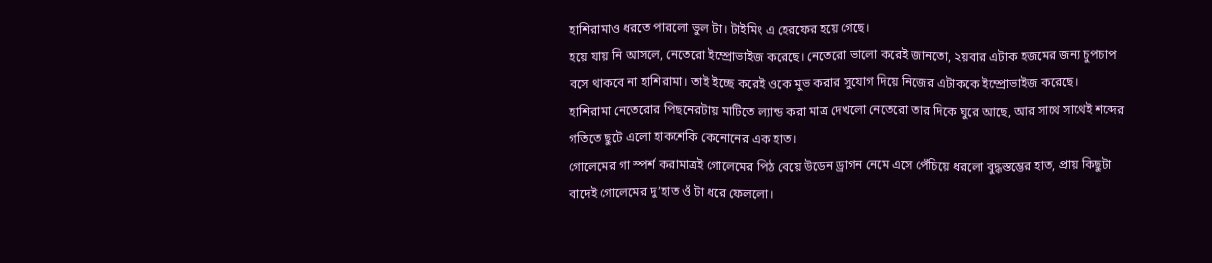হাশিরামাও ধরতে পারলো ভুল টা। টাইমিং এ হেরফের হয়ে গেছে।
হয়ে যায় নি আসলে, নেতেরো ইম্প্রোভাইজ করেছে। নেতেরো ভালো করেই জানতো, ২য়বার এটাক হজমের জন্য চুপচাপ বসে থাকবে না হাশিরামা। তাই ইচ্ছে করেই ওকে মুভ করার সুযোগ দিয়ে নিজের এটাককে ইম্প্রোভাইজ করেছে।
হাশিরামা নেতেরোর পিছনেরটায় মাটিতে ল্যান্ড করা মাত্র দেখলো নেতেরো তার দিকে ঘুরে আছে, আর সাথে সাথেই শব্দের গতিতে ছুটে এলো হাকশেকি কেনোনের এক হাত।
গোলেমের গা স্পর্শ করামাত্রই গোলেমের পিঠ বেয়ে উডেন ড্রাগন নেমে এসে পেঁচিয়ে ধরলো বুদ্ধস্তম্ভের হাত, প্রায় কিছুটা বাদেই গোলেমের দু’হাত ওঁ টা ধরে ফেললো।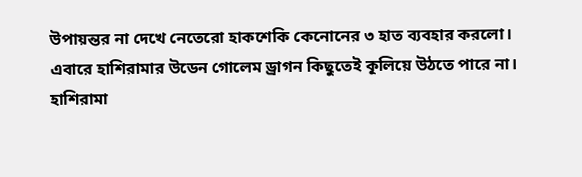উপায়ন্তর না দেখে নেতেরো হাকশেকি কেনোনের ৩ হাত ব্যবহার করলো।
এবারে হাশিরামার উডেন গোলেম ড্রাগন কিছুতেই কূলিয়ে উঠতে পারে না। হাশিরামা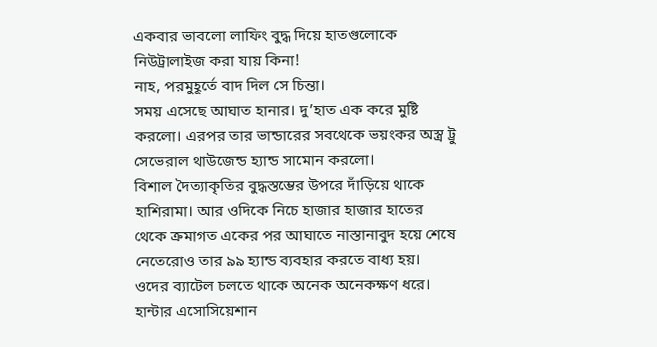একবার ভাবলো লাফিং বুদ্ধ দিয়ে হাতগুলোকে নিউট্রালাইজ করা যায় কিনা!
নাহ, পরমুহূর্তে বাদ দিল সে চিন্তা।
সময় এসেছে আঘাত হানার। দু’হাত এক করে মুষ্টি করলো। এরপর তার ভান্ডারের সবথেকে ভয়ংকর অস্ত্র ট্রু সেভেরাল থাউজেন্ড হ্যান্ড সামোন করলো।
বিশাল দৈত্যাকৃতির বুদ্ধস্তম্ভের উপরে দাঁড়িয়ে থাকে হাশিরামা। আর ওদিকে নিচে হাজার হাজার হাতের থেকে ক্রমাগত একের পর আঘাতে নাস্তানাবুদ হয়ে শেষে নেতেরোও তার ৯৯ হ্যান্ড ব্যবহার করতে বাধ্য হয়।
ওদের ব্যাটেল চলতে থাকে অনেক অনেকক্ষণ ধরে।
হান্টার এসোসিয়েশান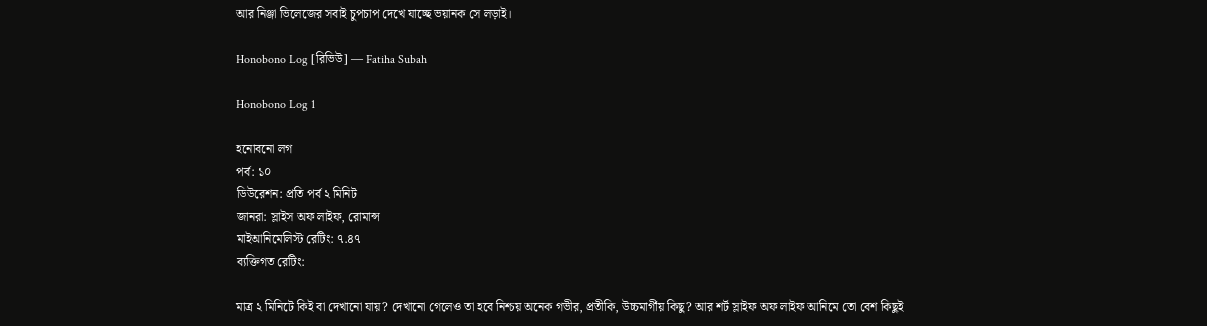আর নিঞ্জা ভিলেজের সবাই চুপচাপ দেখে যাচ্ছে ভয়ানক সে লড়াই।

Honobono Log [রিভিউ] — Fatiha Subah

Honobono Log 1

হনোবনো লগ
পর্ব: ১০
ডিউরেশন: প্রতি পর্ব ২ মিনিট
জানরা: স্লাইস অফ লাইফ, রোমান্স
মাইআনিমেলিস্ট রেটিং: ৭.৪৭
ব্যক্তিগত রেটিং:

মাত্র ২ মিনিটে কিই বা দেখানো যায়? দেখানো গেলেও তা হবে নিশ্চয় অনেক গভীর, প্রতীকি, উচ্চমার্গীয় কিছু? আর শর্ট স্লাইফ অফ লাইফ আনিমে তো বেশ কিছুই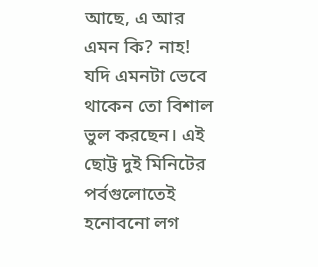আছে, এ আর এমন কি? নাহ! যদি এমনটা ভেবে থাকেন তো বিশাল ভুল করছেন। এই ছোট্ট দুই মিনিটের পর্বগুলোতেই হনোবনো লগ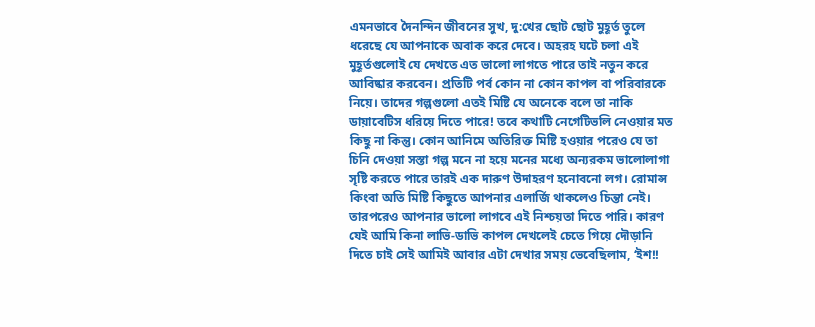এমনভাবে দৈনন্দিন জীবনের সুখ, দু:খের ছোট ছোট মুহূর্ত তুলে ধরেছে যে আপনাকে অবাক করে দেবে। অহরহ ঘটে চলা এই মুহূর্তগুলোই যে দেখতে এত ভালো লাগতে পারে তাই নতুন করে আবিষ্কার করবেন। প্রতিটি পর্ব কোন না কোন কাপল বা পরিবারকে নিয়ে। তাদের গল্পগুলো এতই মিষ্টি যে অনেকে বলে তা নাকি ডায়াবেটিস ধরিয়ে দিতে পারে! তবে কথাটি নেগেটিভলি নেওয়ার মত কিছু না কিন্তু। কোন আনিমে অতিরিক্ত মিষ্টি হওয়ার পরেও যে তা চিনি দেওয়া সস্তা গল্প মনে না হয়ে মনের মধ্যে অন্যরকম ভালোলাগা সৃষ্টি করতে পারে তারই এক দারুণ উদাহরণ হনোবনো লগ। রোমান্স কিংবা অতি মিষ্টি কিছুতে আপনার এলার্জি থাকলেও চিন্তা নেই। তারপরেও আপনার ভালো লাগবে এই নিশ্চয়তা দিতে পারি। কারণ যেই আমি কিনা লাভি-ডাভি কাপল দেখলেই চেতে গিয়ে দৌড়ানি দিতে চাই সেই আমিই আবার এটা দেখার সময় ভেবেছিলাম, ‘ইশ!!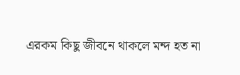এরকম কিছু জীবনে থাকলে মন্দ হত না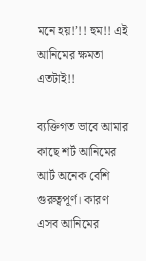মনে হয়!’!! হুম!! এই আনিমের ক্ষমতা এতটাই!!

ব্যক্তিগত ভাবে আমার কাছে শর্ট আনিমের আর্ট অনেক বেশি গুরুত্বপূর্ণ। কারণ এসব আনিমের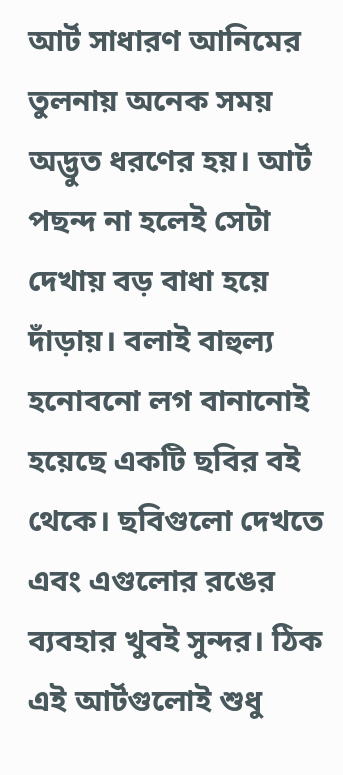আর্ট সাধারণ আনিমের তুলনায় অনেক সময় অদ্ভুত ধরণের হয়। আর্ট পছন্দ না হলেই সেটা দেখায় বড় বাধা হয়ে দাঁড়ায়। বলাই বাহুল্য হনোবনো লগ বানানোই হয়েছে একটি ছবির বই থেকে। ছবিগুলো দেখতে এবং এগুলোর রঙের ব্যবহার খুবই সুন্দর। ঠিক এই আর্টগুলোই শুধু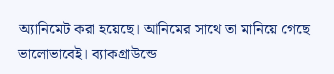অ্যানিমেট করা হয়েছে। আনিমের সাথে তা মানিয়ে গেছে ভালোভাবেই। ব্যাকগ্রাউন্ডে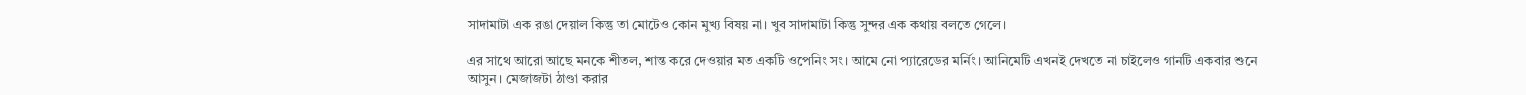সাদামাটা এক রঙা দেয়াল কিন্তু তা মোটেও কোন মুখ্য বিষয় না। খুব সাদামাটা কিন্তু সুন্দর এক কথায় বলতে গেলে।

এর সাথে আরো আছে মনকে শীতল, শান্ত করে দেওয়ার মত একটি ওপেনিং সং। আমে নো প্যারেডের মর্নিং। আনিমেটি এখনই দেখতে না চাইলেও গানটি একবার শুনে আসুন। মেজাজটা ঠাণ্ডা করার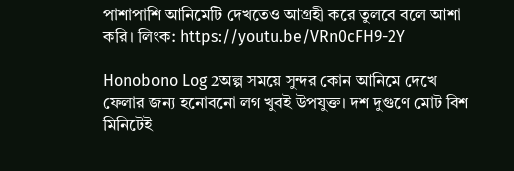পাশাপাশি আনিমেটি দেখতেও আগ্রহী করে তুলবে বলে আশা করি। লিংক: https://youtu.be/VRn0cFH9-2Y

Honobono Log 2অল্প সময়ে সুন্দর কোন আনিমে দেখে ফেলার জন্য হনোবনো লগ খুবই উপযুক্ত। দশ দুগুণে মোট বিশ মিনিটেই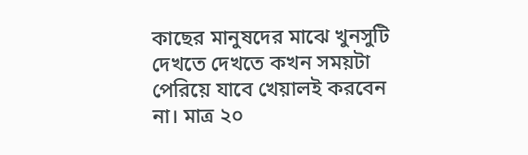কাছের মানুষদের মাঝে খুনসুটি দেখতে দেখতে কখন সময়টা পেরিয়ে যাবে খেয়ালই করবেন না। মাত্র ২০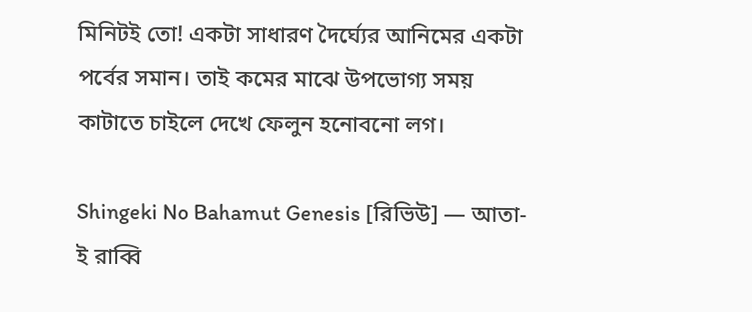মিনিটই তো! একটা সাধারণ দৈর্ঘ্যের আনিমের একটা পর্বের সমান। তাই কমের মাঝে উপভোগ্য সময় কাটাতে চাইলে দেখে ফেলুন হনোবনো লগ।

Shingeki No Bahamut Genesis [রিভিউ] — আতা-ই রাব্বি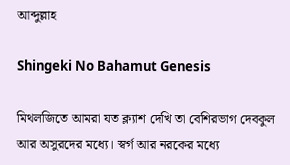আব্দুল্লাহ

Shingeki No Bahamut Genesis

মিথলজিতে আমরা যত ক্ল্যাশ দেখি তা বেশিরভাগ দেবকুল আর অসুরদের মধ্যে। স্বর্গ আর নরকের মধ্যে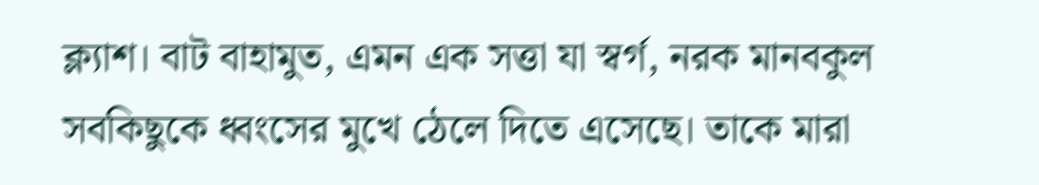ক্ল্যাশ। বাট বাহামুত, এমন এক সত্তা যা স্বর্গ, নরক মানবকুল সবকিছুকে ধ্বংসের মুখে ঠেলে দিতে এসেছে। তাকে মারা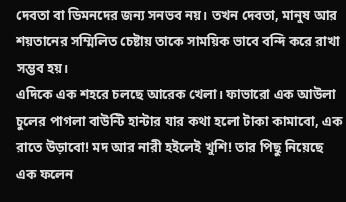দেবতা বা ডিমনদের জন্য সনভব নয়। তখন দেবতা, মানুষ আর শয়তানের সম্মিলিত চেষ্টায় তাকে সাময়িক ভাবে বন্দি করে রাখা সম্ভব হয়।
এদিকে এক শহরে চলছে আরেক খেলা। ফাভারো এক আউলা চুলের পাগলা বাউন্টি হান্টার যার কথা হলো টাকা কামাবো, এক রাতে উড়াবো! মদ আর নারী হইলেই খুশি! তার পিছু নিয়েছে এক ফলেন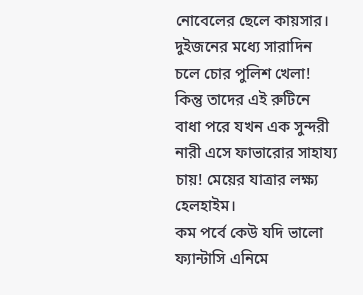নোবেলের ছেলে কায়সার। দুইজনের মধ্যে সারাদিন চলে চোর পুলিশ খেলা! কিন্তু তাদের এই রুটিনে বাধা পরে যখন এক সুন্দরী নারী এসে ফাভারোর সাহায্য চায়! মেয়ের যাত্রার লক্ষ্য হেলহাইম।
কম পর্বে কেউ যদি ভালো ফ্যান্টাসি এনিমে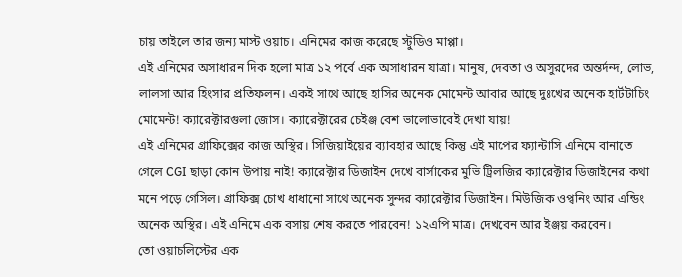চায় তাইলে তার জন্য মাস্ট ওয়াচ। এনিমের কাজ করেছে স্টুডিও মাপ্পা।
এই এনিমের অসাধারন দিক হলো মাত্র ১২ পর্বে এক অসাধারন যাত্রা। মানুষ, দেবতা ও অসুরদের অন্তর্দন্দ, লোভ, লালসা আর হিংসার প্রতিফলন। একই সাথে আছে হাসির অনেক মোমেন্ট আবার আছে দুঃখের অনেক হার্টটাচিং মোমেন্ট! ক্যারেক্টারগুলা জোস। ক্যারেক্টারের চেইঞ্জ বেশ ভালোভাবেই দেখা যায়!
এই এনিমের গ্রাফিক্সের কাজ অস্থির। সিজিয়াইয়ের ব্যাবহার আছে কিন্তু এই মাপের ফ্যান্টাসি এনিমে বানাতে গেলে CGI ছাড়া কোন উপায় নাই! ক্যারেক্টার ডিজাইন দেখে বার্সাকের মুভি ট্রিলজির ক্যারেক্টার ডিজাইনের কথা মনে পড়ে গেসিল। গ্রাফিক্স চোখ ধাধানো সাথে অনেক সুন্দর ক্যারেক্টার ডিজাইন। মিউজিক ওপ্বনিং আর এন্ডিং অনেক অস্থির। এই এনিমে এক বসায় শেষ করতে পারবেন! ১২এপি মাত্র। দেখবেন আর ইঞ্জয় করবেন।
তো ওয়াচলিস্টের এক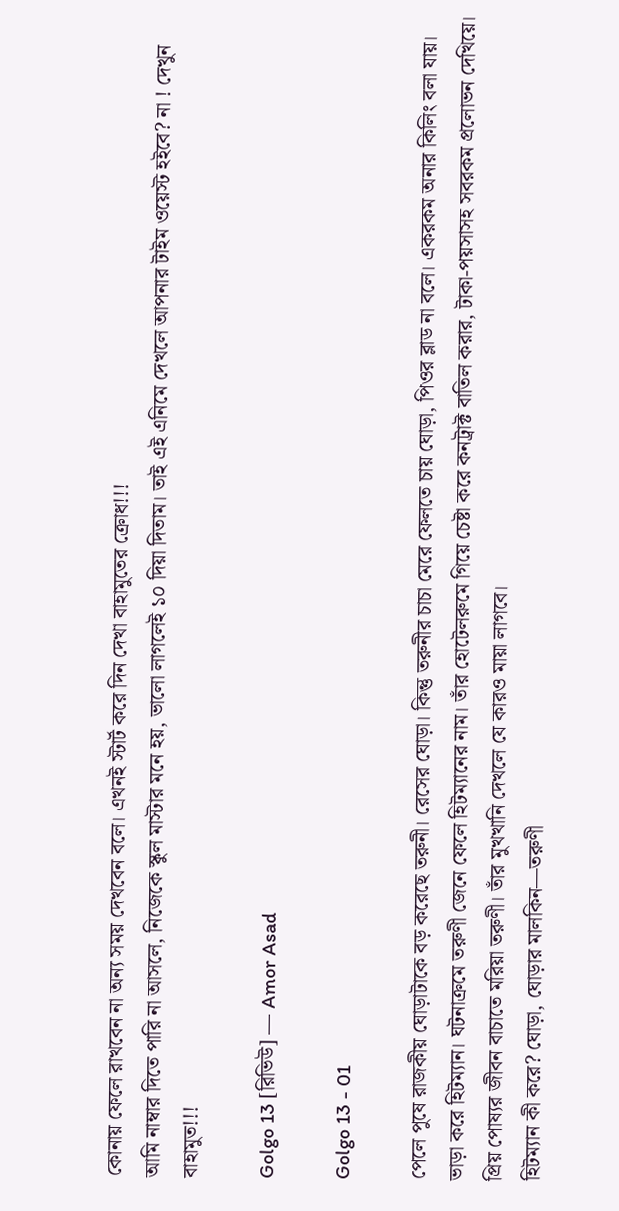কোনায় ফেলে রাখবেন না অন্য সময় দেখবেন বলে। এখনই স্টার্ট করে দিন দেখা বাহামুতের ক্রোধ!!!
আমি নাম্বার দিতে পারি না আসলে, নিজেকে স্কুল মাস্টার মনে হয়, ভালো লাগলেই ১০ দিয়া দিতাম। তাই এই এনিমে দেখলে আপনার টাইম ওয়েস্ট হইবে? না ! দেখুন বাহামুত!!!

Golgo 13 [রিভিউ] — Amor Asad

Golgo 13 - 01

পেলে পুষে রাজকীয় ঘোড়াটাকে বড় করেছে তরুনী। রেসের ঘোড়া। কিন্তু তরুনীর চাচা মেরে ফেলতে চায় ঘোড়া, পিওর ব্লাড না বলে। একরকম অনার কিলিং বলা যায়। ভাড়া করে হিটম্যান। ঘটনাক্রমে তরুণী জেনে ফেলে হিটম্যানের নাম। তাঁর হোটেলরুমে গিয়ে চেষ্টা করে কনট্রাক্ট বাতিল করার, টাকা-পয়সাসহ সবরকম প্রলোভন দেখিয়ে। প্রিয় পোষ্যর জীবন বাচাতে মরিয়া তরুণী। তাঁর মুখখানি দেখলে যে কারও মায়া লাগবে।
হিটম্যান কী করে? ঘোড়া, ঘোড়ার মালকিন—তরুণী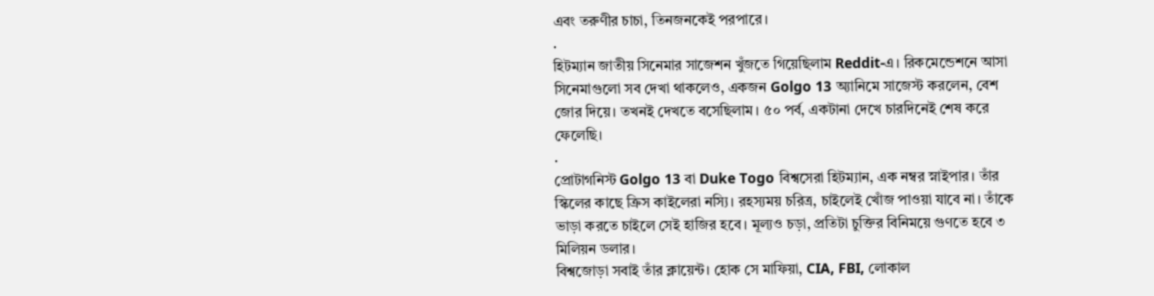এবং তরুণীর চাচা, তিনজনকেই পরপারে।
.
হিটম্যান জাতীয় সিনেমার সাজেশন খুঁজতে গিয়েছিলাম Reddit-এ। রিকমেন্ডেশনে আসা সিনেমাগুলো সব দেখা থাকলেও, একজন Golgo 13 অ্যানিমে সাজেস্ট করলেন, বেশ জোর দিয়ে। তখনই দেখতে বসেছিলাম। ৫০ পর্ব, একটানা দেখে চারদিনেই শেষ করে ফেলেছি।
.
প্রোটাগনিস্ট Golgo 13 বা Duke Togo বিশ্বসেরা হিটম্যান, এক নম্বর স্নাইপার। তাঁর স্কিলের কাছে ক্রিস কাইলেরা নস্যি। রহস্যময় চরিত্র, চাইলেই খোঁজ পাওয়া যাবে না। তাঁকে ভাড়া করতে চাইলে সেই হাজির হবে। মূল্যও চড়া, প্রতিটা চুক্তির বিনিময়ে গুণতে হবে ৩ মিলিয়ন ডলার।
বিশ্বজোড়া সবাই তাঁর ক্লায়েন্ট। হোক সে মাফিয়া, CIA, FBI, লোকাল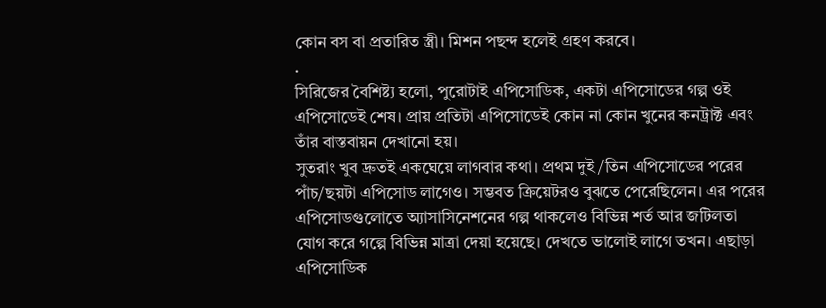কোন বস বা প্রতারিত স্ত্রী। মিশন পছন্দ হলেই গ্রহণ করবে।
.
সিরিজের বৈশিষ্ট্য হলো, পুরোটাই এপিসোডিক, একটা এপিসোডের গল্প ওই এপিসোডেই শেষ। প্রায় প্রতিটা এপিসোডেই কোন না কোন খুনের কনট্রাক্ট এবং তাঁর বাস্তবায়ন দেখানো হয়।
সুতরাং খুব দ্রুতই একঘেয়ে লাগবার কথা। প্রথম দুই/তিন এপিসোডের পরের পাঁচ/ছয়টা এপিসোড লাগেও। সম্ভবত ক্রিয়েটরও বুঝতে পেরেছিলেন। এর পরের এপিসোডগুলোতে অ্যাসাসিনেশনের গল্প থাকলেও বিভিন্ন শর্ত আর জটিলতা যোগ করে গল্পে বিভিন্ন মাত্রা দেয়া হয়েছে। দেখতে ভালোই লাগে তখন। এছাড়া এপিসোডিক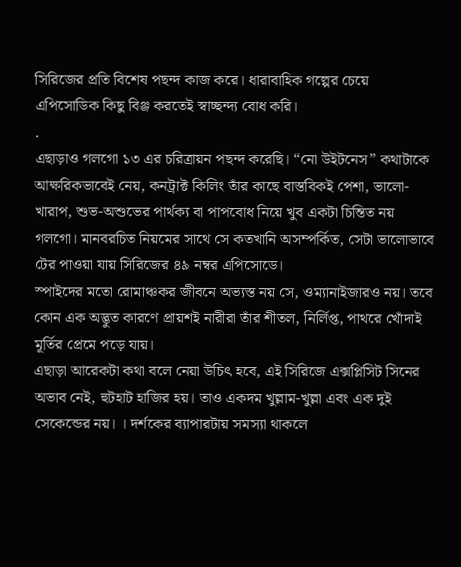সিরিজের প্রতি বিশেষ পছন্দ কাজ করে। ধারাবাহিক গল্পের চেয়ে এপিসোডিক কিছু বিঞ্জ করতেই স্বাচ্ছন্দ্য বোধ করি।
.
এছাড়াও গলগো ১৩ এর চরিত্রায়ন পছন্দ করেছি। “নো উইটনেস” কথাটাকে আক্ষরিকভাবেই নেয়, কনট্রাক্ট কিলিং তাঁর কাছে বাস্তবিকই পেশা, ভালো-খারাপ, শুভ-অশুভের পার্থক্য বা পাপবোধ নিয়ে খুব একটা চিন্তিত নয় গলগো। মানবরচিত নিয়মের সাথে সে কতখানি অসম্পর্কিত, সেটা ভালোভাবে টের পাওয়া যায় সিরিজের ৪৯ নম্বর এপিসোডে।
স্পাইদের মতো রোমাঞ্চকর জীবনে অভ্যস্ত নয় সে, ওম্যানাইজারও নয়। তবে কোন এক অদ্ভুত কারণে প্রায়শই নারীরা তাঁর শীতল, নির্লিপ্ত, পাথরে খোঁদাই মূর্তির প্রেমে পড়ে যায়।
এছাড়া আরেকটা কথা বলে নেয়া উচিৎ হবে, এই সিরিজে এক্সপ্লিসিট সিনের অভাব নেই, হুটহাট হাজির হয়। তাও একদম খুল্লাম-খুল্লা এবং এক দুই সেকেন্ডের নয়। । দর্শকের ব্যাপারটায় সমস্যা থাকলে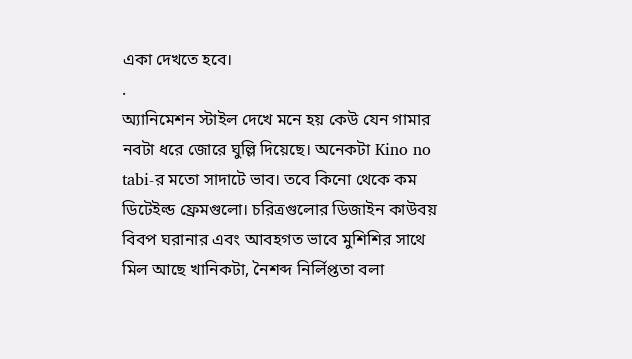একা দেখতে হবে।
.
অ্যানিমেশন স্টাইল দেখে মনে হয় কেউ যেন গামার নবটা ধরে জোরে ঘুল্লি দিয়েছে। অনেকটা Kino no tabi-র মতো সাদাটে ভাব। তবে কিনো থেকে কম ডিটেইল্ড ফ্রেমগুলো। চরিত্রগুলোর ডিজাইন কাউবয় বিবপ ঘরানার এবং আবহগত ভাবে মুশিশির সাথে মিল আছে খানিকটা, নৈশব্দ নির্লিপ্ততা বলা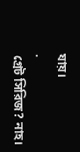যায়।
.
গ্রেট সিরিজ? নাহ।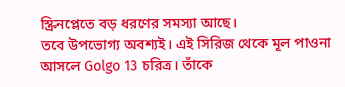স্ক্রিনপ্লেতে বড় ধরণের সমস্যা আছে।
তবে উপভোগ্য অবশ্যই। এই সিরিজ থেকে মূল পাওনা আসলে Golgo 13 চরিত্র। তাঁকে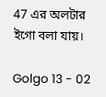47 এর অলটার ইগো বলা যায়।

Golgo 13 - 02